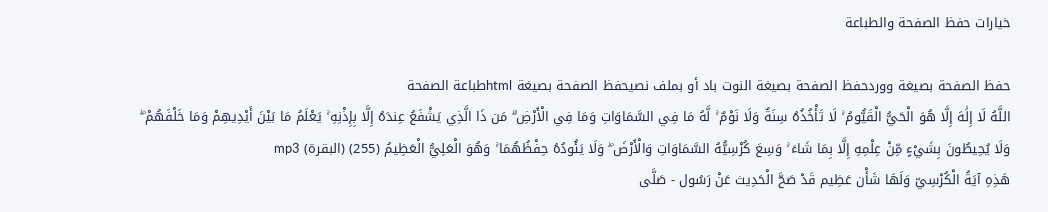خيارات حفظ الصفحة والطباعة

حفظ الصفحة بصيغة ووردحفظ الصفحة بصيغة النوت باد أو بملف نصيحفظ الصفحة بصيغة htmlطباعة الصفحة
اللَّهُ لَا إِلَٰهَ إِلَّا هُوَ الْحَيُّ الْقَيُّومُ ۚ لَا تَأْخُذُهُ سِنَةٌ وَلَا نَوْمٌ ۚ لَّهُ مَا فِي السَّمَاوَاتِ وَمَا فِي الْأَرْضِ ۗ مَن ذَا الَّذِي يَشْفَعُ عِندَهُ إِلَّا بِإِذْنِهِ ۚ يَعْلَمُ مَا بَيْنَ أَيْدِيهِمْ وَمَا خَلْفَهُمْ ۖ وَلَا يُحِيطُونَ بِشَيْءٍ مِّنْ عِلْمِهِ إِلَّا بِمَا شَاءَ ۚ وَسِعَ كُرْسِيُّهُ السَّمَاوَاتِ وَالْأَرْضَ ۖ وَلَا يَئُودُهُ حِفْظُهُمَا ۚ وَهُوَ الْعَلِيُّ الْعَظِيمُ (255) (البقرة) mp3
هَذِهِ آيَةُ الْكُرْسِيّ وَلَهَا شَأْن عَظِيم قَدْ صَحَّ الْحَدِيث عَنْ رَسُول - صَلَّى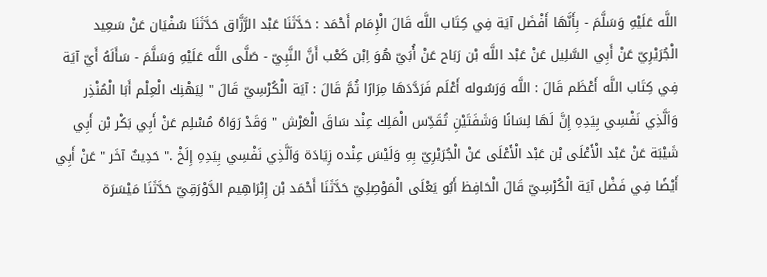اللَّه عَلَيْهِ وَسَلَّمَ - بِأَنَّهَا أَفْضَل آيَة فِي كِتَاب اللَّه قَالَ الْإِمَام أَحْمَد : حَدَّثَنَا عَبْد الرَّزَّاق حَدَّثَنَا سُفْيَان عَنْ سَعِيد الْجُرَيْرِيّ عَنْ أَبِي السَّلِيل عَنْ عَبْد اللَّه بْن رَبَاح عَنْ أُبَيّ هُوَ اِبْن كَعْب أَنَّ النَّبِيّ - صَلَّى اللَّه عَلَيْهِ وَسَلَّمَ - سَأَلَهُ أَيّ آيَة فِي كِتَاب اللَّه أَعْظَم قَالَ : اللَّه وَرَسُوله أَعْلَم فَرَدَّدَهَا مِرَارًا ثُمَّ قَالَ : آيَة الْكُرْسِيّ قَالَ " لِيَهْنِك الْعِلْم أَبَا الْمُنْذِر وَاَلَّذِي نَفْسِي بِيَدِهِ إِنَّ لَهَا لِسَانًا وَشَفَتَيْنِ تُقَدِّس الْمَلِك عِنْد سَاقَ الْعَرْش " وَقَدْ رَوَاهُ مُسْلِم عَنْ أَبِي بَكْر بْن أَبِي شَيْبَة عَنْ عَبْد الْأَعْلَى بْن عَبْد الْأَعْلَى عَنْ الْجُرَيْرِيّ بِهِ وَلَيْسَ عِنْده زِيَادَة وَاَلَّذِي نَفْسِي بِيَدِهِ إِلَخْ ." حَدِيثٌ آخَر " عَنْ أَبِي أَيْضًا فِي فَضْل آيَة الْكُرْسِيّ قَالَ الْحَافِظ أَبُو يَعْلَى الْمَوْصِلِيّ حَدَّثَنَا أَحْمَد بْن إِبْرَاهِيم الدَّوْرَقِيّ حَدَّثَنَا مَيْسَرَة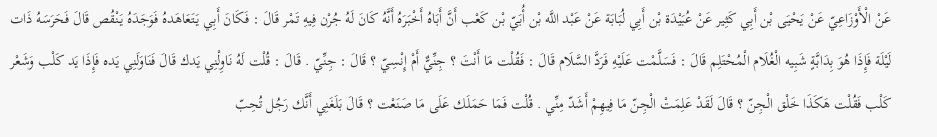عَنْ الْأَوْزَاعِيّ عَنْ يَحْيَى بْن أَبِي كَثِير عَنْ عُبَيْدَة بْن أَبِي لُبَابَة عَنْ عَبْد اللَّه بْن أُبَيّ بْن كَعْب أَنَّ أَبَاهُ أَخْبَرَهُ أَنَّهُ كَانَ لَهُ جُرْن فِيهِ تَمْر قَالَ : فَكَانَ أَبِي يَتَعَاهَدهُ فَوَجَدَهُ يَنْقُص قَالَ فَحَرَسَهُ ذَات لَيْلَة فَإِذَا هُوَ بِدَابَّةٍ شَبِيه الْغُلَام الْمُحْتَلِم قَالَ : فَسَلَّمْت عَلَيْهِ فَرَدَّ السَّلَام قَالَ : فَقُلْت مَا أَنْتَ ؟ جِنِّيٌّ أَمْ إِنْسِيّ ؟ قَالَ : جِنِّيّ . قَالَ : قُلْت لَهُ نَاوِلْنِي يَدك قَالَ فَنَاوَلَنِي يَده فَإِذَا يَد كَلْب وَشَعْر كَلْب فَقُلْت هَكَذَا خَلْق الْجِنّ ؟ قَالَ لَقَدْ عَلِمَتْ الْجِنّ مَا فِيهِمْ أَشَدّ مِنِّي . قُلْت فَمَا حَمَلَك عَلَى مَا صَنَعْت ؟ قَالَ بَلَغَنِي أَنَّك رَجُل تُحِبّ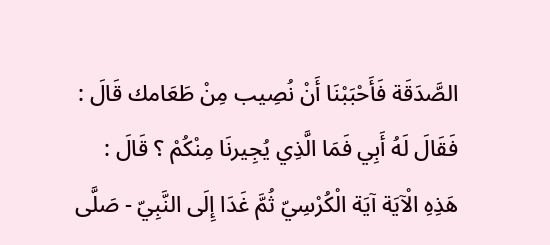الصَّدَقَة فَأَحْبَبْنَا أَنْ نُصِيب مِنْ طَعَامك قَالَ : فَقَالَ لَهُ أَبِي فَمَا الَّذِي يُجِيرنَا مِنْكُمْ ؟ قَالَ : هَذِهِ الْآيَة آيَة الْكُرْسِيّ ثُمَّ غَدَا إِلَى النَّبِيّ - صَلَّى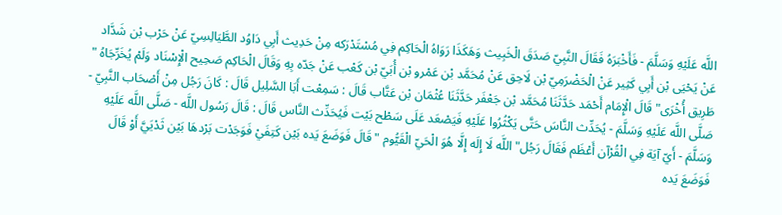اللَّه عَلَيْهِ وَسَلَّمَ - فَأَخْبَرَهُ فَقَالَ النَّبِيّ صَدَقَ الْخَبِيث وَهَكَذَا رَوَاهُ الْحَاكِم فِي مُسْتَدْرَكه مِنْ حَدِيث أَبِي دَاوُد الطَّيَالِسِيّ عَنْ حَرْب بْن شَدَّاد عَنْ يَحْيَى بْن أَبِي كَثِير عَنْ الْحَضْرَمِيّ بْن لَاحِق عَنْ مُحَمَّد بْن عَمْرو بْن أُبَيّ بْن كَعْب عَنْ جَدّه بِهِ وَقَالَ الْحَاكِم صَحِيح الْإِسْنَاد وَلَمْ يُخَرِّجَاهُ " طَرِيق أُخْرَى" قَالَ الْإِمَام أَحْمَد حَدَّثَنَا مُحَمَّد بْن جَعْفَر حَدَّثَنَا عُثْمَان بْن عَتَّاب قَالَ : سَمِعْت أَبَا السَّلِيل قَالَ : كَانَ رَجُل مِنْ أَصْحَاب النَّبِيّ - صَلَّى اللَّه عَلَيْهِ وَسَلَّمَ - يُحَدِّث النَّاسَ حَتَّى يَكْثُرُوا عَلَيْهِ فَيَصْعَد عَلَى سَطْح بَيْت فَيُحَدِّث النَّاس قَالَ : قَالَ رَسُول اللَّه - صَلَّى اللَّه عَلَيْهِ وَسَلَّمَ - أَيّ آيَة فِي الْقُرْآن أَعْظَم فَقَالَ رَجُل" اللَّه لَا إِلَه إِلَّا هُوَ الْحَيّ الْقَيُّوم " قَالَ فَوَضَعَ يَده بَيْن كَتِفَيْ فَوَجَدْت بَرْدهَا بَيْن ثَدْيَيَّ أَوْ قَالَ فَوَضَعَ يَده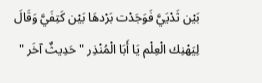بَيْن ثَدْيَيَّ فَوَجَدْت بَرْدهَا بَيْن كَتِفَيَّ وَقَالَ لِيَهْنِك الْعِلْم يَا أَبَا الْمُنْذِر " حَدِيثٌ آخَر "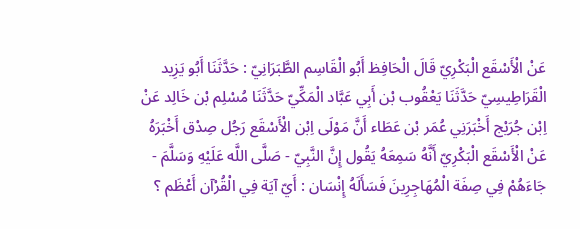عَنْ الْأَسْقَع الْبَكْرِيّ قَالَ الْحَافِظ أَبُو الْقَاسِم الطَّبَرَانِيّ : حَدَّثَنَا أَبُو يَزِيد الْقَرَاطِيسِيّ حَدَّثَنَا يَعْقُوب بْن أَبِي عَبَّاد الْمَكِّيّ حَدَّثَنَا مُسْلِم بْن خَالِد عَنْ اِبْن جُرَيْج أَخْبَرَنِي عُمَر بْن عَطَاء أَنَّ مَوْلَى اِبْن الْأَسْقَع رَجُل صِدْق أَخْبَرَهُ عَنْ الْأَسْقَع الْبَكْرِيّ أَنَّهُ سَمِعَهُ يَقُول إِنَّ النَّبِيّ - صَلَّى اللَّه عَلَيْهِ وَسَلَّمَ - جَاءَهُمْ فِي صِفَة الْمُهَاجِرِينَ فَسَأَلَهُ إِنْسَان : أَيّ آيَة فِي الْقُرْآن أَعْظَم ؟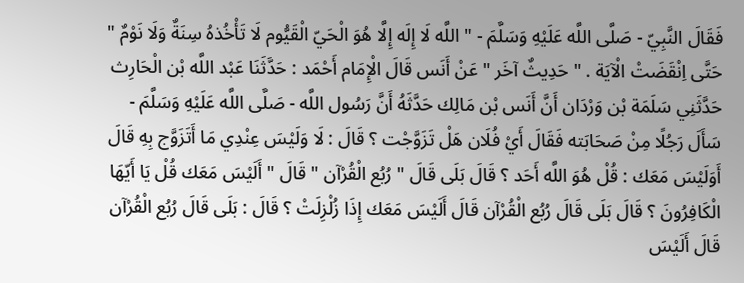فَقَالَ النَّبِيّ - صَلَّى اللَّه عَلَيْهِ وَسَلَّمَ - " اللَّه لَا إِلَه إِلَّا هُوَ الْحَيّ الْقَيُّوم لَا تَأْخُذهُ سِنَةٌ وَلَا نَوْمٌ " حَتَّى اِنْقَضَتْ الْآيَة . " حَدِيثٌ آخَر " عَنْ أَنَس قَالَ الْإِمَام أَحْمَد : حَدَّثَنَا عَبْد اللَّه بْن الْحَارِث حَدَّثَنِي سَلَمَة بْن وَرْدَان أَنَّ أَنَس بْن مَالِك حَدَّثَهُ أَنَّ رَسُول اللَّه - صَلَّى اللَّه عَلَيْهِ وَسَلَّمَ - سَأَلَ رَجُلًا مِنْ صَحَابَته فَقَالَ أَيْ فُلَان هَلْ تَزَوَّجْت ؟ قَالَ : لَا وَلَيْسَ عِنْدِي مَا أَتَزَوَّج بِهِ قَالَ أَوَلَيْسَ مَعَك : قُلْ هُوَ اللَّه أَحَد ؟ قَالَ بَلَى قَالَ " رُبُع الْقُرْآن " قَالَ " أَلَيْسَ مَعَك قُلْ يَا أَيّهَا الْكَافِرُونَ ؟ قَالَ بَلَى قَالَ رُبُع الْقُرْآن قَالَ أَلَيْسَ مَعَك إِذَا زُلْزِلَتْ ؟ قَالَ : بَلَى قَالَ رُبُع الْقُرْآن قَالَ أَلَيْسَ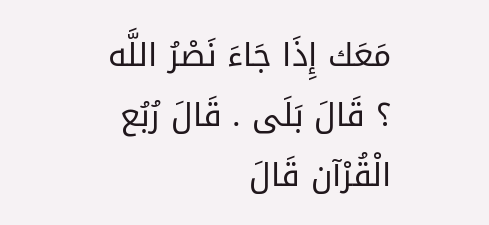مَعَك إِذَا جَاءَ نَصْرُ اللَّه ؟ قَالَ بَلَى . قَالَ رُبُع الْقُرْآن قَالَ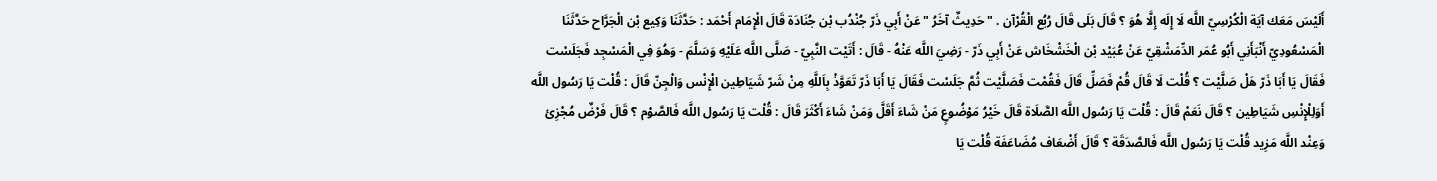أَلَيْسَ مَعَك آيَة الْكُرْسِيّ اللَّه لَا إِلَه إِلَّا هُوَ ؟ قَالَ بَلَى قَالَ رُبُع الْقُرْآن . " حَدِيثٌ آخَرُ " عَنْ أَبِي ذَرّ جُنْدُب بْن جُنَادَة قَالَ الْإِمَام أَحْمَد : حَدَّثَنَا وَكِيع بْن الْجَرَّاح حَدَّثَنَا الْمَسْعُودِيّ أَنْبَأَنِي أَبُو عُمَر الدِّمَشْقِيّ عَنْ عُبَيْد بْن الْخَشْخَاش عَنْ أَبِي ذَرّ - رَضِيَ اللَّه عَنْهُ - قَالَ : أَتَيْت النَّبِيّ - صَلَّى اللَّه عَلَيْهِ وَسَلَّمَ - وَهُوَ فِي الْمَسْجِد فَجَلَسْت فَقَالَ يَا أَبَا ذَرّ هَلْ صَلَّيْت ؟ قُلْت لَا قَالَ قُمْ فَصَلِّ قَالَ فَقُمْت فَصَلَّيْت ثُمَّ جَلَسْت فَقَالَ يَا أَبَا ذَرّ تَعَوَّذْ بِاَللَّهِ مِنْ شَرّ شَيَاطِين الْإِنْس وَالْجِنّ قَالَ : قُلْت يَا رَسُول اللَّه أَوَلِلْإِنْسِ شَيَاطِين ؟ قَالَ نَعَمْ قَالَ : قُلْت يَا رَسُول اللَّه الصَّلَاة قَالَ خَيْرُ مَوْضُوعٍ مَنْ شَاءَ أَقَلَّ وَمَنْ شَاءَ أَكْثَرَ قَالَ : قُلْت يَا رَسُول اللَّه فَالصَّوْم ؟ قَالَ فَرْضٌ مُجْزِئ وَعِنْد اللَّه مَزِيد قُلْت يَا رَسُول اللَّه فَالصَّدَقَة ؟ قَالَ أَضْعَاف مُضَاعَفَة قُلْت يَا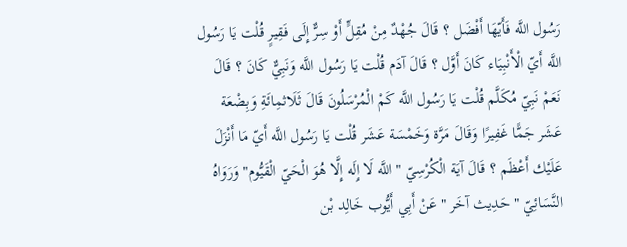رَسُول اللَّه فَأَيّهَا أَفْضَل ؟ قَالَ جُهْدٌ مِنْ مُقِلٍّ أَوْ سِرٌّ إِلَى فَقِيرٍ قُلْت يَا رَسُول اللَّه أَيّ الْأَنْبِيَاء كَانَ أَوَّل ؟ قَالَ آدَم قُلْت يَا رَسُول اللَّه وَنَبِيٌّ كَانَ ؟ قَالَ نَعَمْ نَبِيّ مُكَلَّم قُلْت يَا رَسُول اللَّه كَمْ الْمُرْسَلُونَ قَالَ ثَلَاثمِائَةِ وَبِضْعَة عَشَر جَمًّا غَفِيرًا وَقَالَ مَرَّة وَخَمْسَة عَشَر قُلْت يَا رَسُول اللَّه أَيّ مَا أَنْزَلَ عَلَيْك أَعْظَم ؟ قَالَ آيَة الْكُرْسِيّ " اللَّه لَا إِلَه إِلَّا هُوَ الْحَيّ الْقَيُّوم" وَرَوَاهُ النَّسَائِيّ " حَدِيث آخَر " عَنْ أَبِي أَيُّوب خَالِد بْن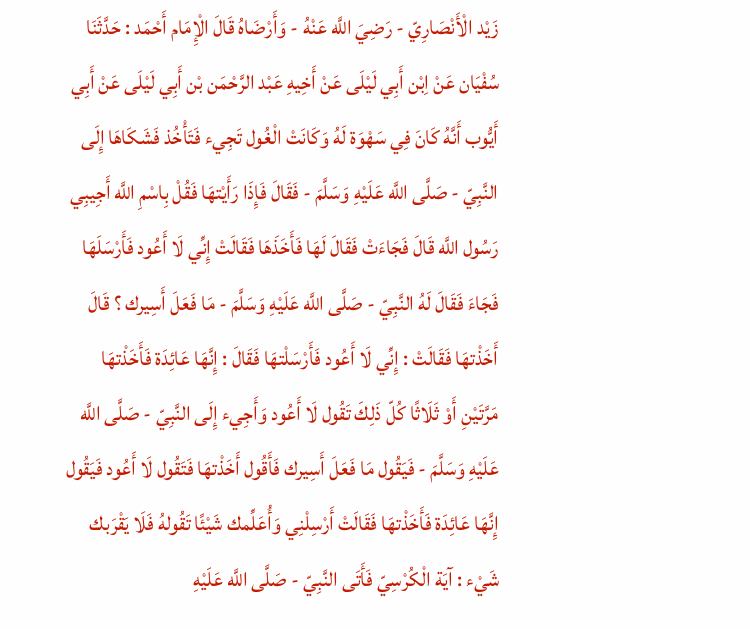زَيْد الْأَنْصَارِيّ - رَضِيَ اللَّه عَنْهُ - وَأَرْضَاهُ قَالَ الْإِمَام أَحْمَد : حَدَّثَنَا سُفْيَان عَنْ اِبْن أَبِي لَيْلَى عَنْ أَخِيهِ عَبْد الرَّحْمَن بْن أَبِي لَيْلَى عَنْ أَبِي أَيُّوب أَنَّهُ كَانَ فِي سَهْوَة لَهُ وَكَانَتْ الْغُول تَجِيء فَتَأْخُذ فَشَكَاهَا إِلَى النَّبِيّ - صَلَّى اللَّه عَلَيْهِ وَسَلَّمَ - فَقَالَ فَإِذَا رَأَيْتهَا فَقُلْ بِاسْمِ اللَّه أَجِيبِي رَسُول اللَّه قَالَ فَجَاءَتْ فَقَالَ لَهَا فَأَخَذَهَا فَقَالَتْ إِنِّي لَا أَعُود فَأَرْسَلَهَا فَجَاءَ فَقَالَ لَهُ النَّبِيّ - صَلَّى اللَّه عَلَيْهِ وَسَلَّمَ - مَا فَعَلَ أَسِيرك ؟ قَالَ أَخَذْتهَا فَقَالَتْ : إِنِّي لَا أَعُود فَأَرْسَلْتهَا فَقَالَ : إِنَّهَا عَائِدَة فَأَخَذْتهَا مَرَّتَيْنِ أَوْ ثَلَاثًا كُلّ ذَلِكَ تَقُول لَا أَعُود وَأَجِيء إِلَى النَّبِيّ - صَلَّى اللَّه عَلَيْهِ وَسَلَّمَ - فَيَقُول مَا فَعَلَ أَسِيرك فَأَقُول أَخَذْتهَا فَتَقُول لَا أَعُود فَيَقُول إِنَّهَا عَائِدَة فَأَخَذْتهَا فَقَالَتْ أَرْسِلْنِي وَأُعَلِّمك شَيْئًا تَقُولهُ فَلَا يَقْرَبك شَيْء : آيَة الْكُرْسِيّ فَأَتَى النَّبِيّ - صَلَّى اللَّه عَلَيْهِ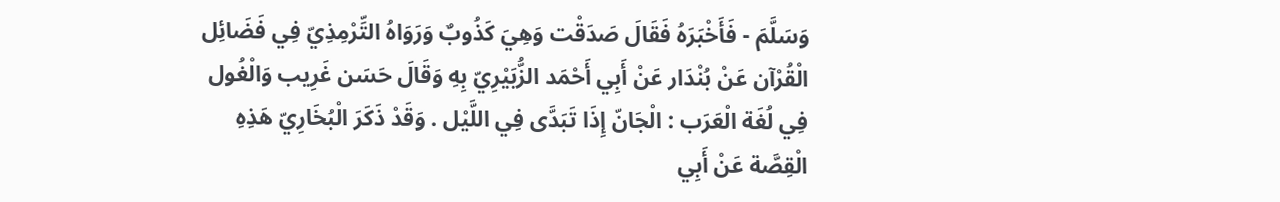وَسَلَّمَ - فَأَخْبَرَهُ فَقَالَ صَدَقْت وَهِيَ كَذُوبٌ وَرَوَاهُ التِّرْمِذِيّ فِي فَضَائِل الْقُرْآن عَنْ بُنْدَار عَنْ أَبِي أَحْمَد الزُّبَيْرِيّ بِهِ وَقَالَ حَسَن غَرِيب وَالْغُول فِي لُغَة الْعَرَب : الْجَانّ إِذَا تَبَدَّى فِي اللَّيْل . وَقَدْ ذَكَرَ الْبُخَارِيّ هَذِهِ الْقِصَّة عَنْ أَبِي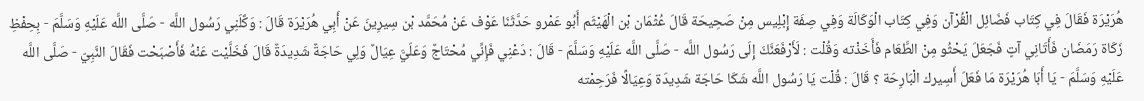هُرَيْرَة فَقَالَ فِي كِتَاب فَضَائِل الْقُرْآن وَفِي كِتَاب الْوَكَالَة وَفِي صِفَة إِبْلِيس مِنْ صَحِيحَة قَالَ عُثْمَان بْن الْهَيْثَم أَبُو عَمْرو حَدَّثَنَا عَوْف عَنْ مُحَمَّد بْن سِيرِينَ عَنْ أَبِي هُرَيْرَة قَالَ : وَكَّلَنِي رَسُول اللَّه - صَلَّى اللَّه عَلَيْهِ وَسَلَّمَ - بِحِفْظِ زَكَاة رَمَضَان فَأَتَانِي آتٍ فَجَعَلَ يَحْثُو مِنْ الطَّعَام فَأَخَذْته وَقُلْت : لَأَرْفَعَنَّكَ إِلَى رَسُول اللَّه - صَلَّى اللَّه عَلَيْهِ وَسَلَّمَ - قَالَ : دَعْنِي فَإِنِّي مُحْتَاجٌ وَعَلَيَّ عِيَالٌ وَلِي حَاجَةٌ شَدِيدَةٌ قَالَ فَخَلَّيْت عَنْهُ فَأَصْبَحْت فَقَالَ النَّبِيّ - صَلَّى اللَّه عَلَيْهِ وَسَلَّمَ - يَا أَبَا هُرَيْرَة مَا فَعَلَ أَسِيرك الْبَارِحَة ؟ قَالَ : قُلْت يَا رَسُول اللَّه شَكَا حَاجَة شَدِيدَة وَعِيَالًا فَرَحِمْته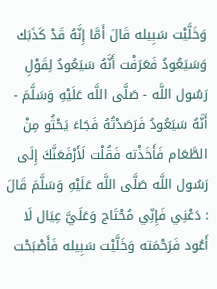وَخَلَّيْت سَبِيله قَالَ أَمَّا إِنَّهُ قَدْ كَذَبَك وَسَيَعُودُ فَعَرَفْت أَنَّهُ سَيَعُودُ لِقَوْلِ رَسُول اللَّه - صَلَّى اللَّه عَلَيْهِ وَسَلَّمَ - أَنَّهُ سَيَعُودُ فَرَصَدْتُهُ فَجَاءَ يَحْثُو مِنْ الطَّعَام فَأَخَذْته فَقُلْت لَأَرْفَعَنَّكَ إِلَى رَسُول اللَّه صَلَّى اللَّه عَلَيْهِ وَسَلَّمَ قَالَ : دَعْنِي فَإِنِّي مُحْتَاج وَعَلَيَّ عِيَال لَا أَعُود فَرَحْمَته وَخَلَّيْت سَبِيله فَأَصْبَحْت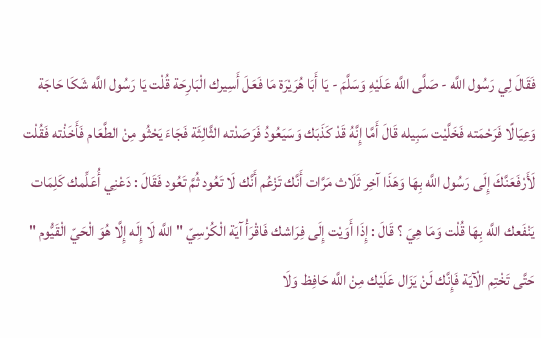فَقَالَ لِي رَسُول اللَّه - صَلَّى اللَّه عَلَيْهِ وَسَلَّمَ - يَا أَبَا هُرَيْرَة مَا فَعَلَ أَسِيرك الْبَارِحَة قُلْت يَا رَسُول اللَّه شَكَا حَاجَة وَعِيَالًا فَرَحْمَته فَخَلَّيْت سَبِيله قَالَ أَمَّا إِنَّهُ قَدْ كَذَبَك وَسَيَعُودُ فَرَصَدْته الثَّالِثَة فَجَاءَ يَحْثُو مِنْ الطَّعَام فَأَخَذْته فَقُلْت لَأَرْفَعَنَّكَ إِلَى رَسُول اللَّه بِهَا وَهَذَا آخِر ثَلَاث مَرَّات أَنَّك تَزْعُم أَنَّك لَا تَعُود ثُمَّ تَعُود فَقَالَ : دَعْنِي أُعَلِّمك كَلِمَات يَنْفَعك اللَّه بِهَا قُلْت وَمَا هِيَ ؟ قَالَ : إِذَا أَوَيْت إِلَى فِرَاشك فَاقْرَأْ آيَة الْكُرْسِيّ " اللَّه لَا إِلَه إِلَّا هُوَ الْحَيّ الْقَيُّوم " حَتَّى تَخْتِم الْآيَة فَإِنَّك لَنْ يَزَال عَلَيْك مِنْ اللَّه حَافِظ وَلَا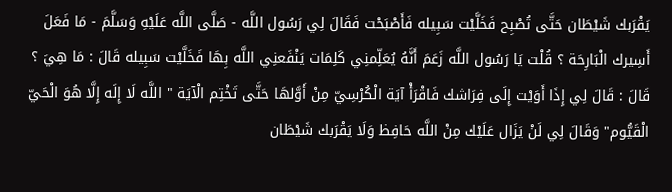يَقْرَبك شَيْطَان حَتَّى تُصْبِح فَخَلَّيْت سَبِيله فَأَصْبَحْت فَقَالَ لِي رَسُول اللَّه - صَلَّى اللَّه عَلَيْهِ وَسَلَّمَ - مَا فَعَلَ أَسِيرك الْبَارِحَة ؟ قُلْت يَا رَسُول اللَّه زَعَمَ أَنَّهُ يُعَلِّمنِي كَلِمَات يَنْفَعنِي اللَّه بِهَا فَخَلَّيْت سَبِيله قَالَ : مَا هِيَ ؟ قَالَ : قَالَ لِي إِذَا أَوَيْت إِلَى فِرَاشك فَاقْرَأْ آيَة الْكُرْسِيّ مِنْ أَوَّلهَا حَتَّى تَخْتِم الْآيَة " اللَّه لَا إِلَه إِلَّا هُوَ الْحَيّ الْقَيُّوم" وَقَالَ لِي لَنْ يَزَال عَلَيْك مِنْ اللَّه حَافِظ وَلَا يَقْرَبك شَيْطَان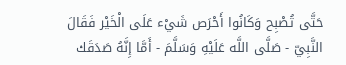حَتَّى تُصْبِح وَكَانُوا أَحْرَص شَيْء عَلَى الْخَيْر فَقَالَ النَّبِيّ - صَلَّى اللَّه عَلَيْهِ وَسَلَّمَ - أَمَّا إِنَّهُ صَدَقَك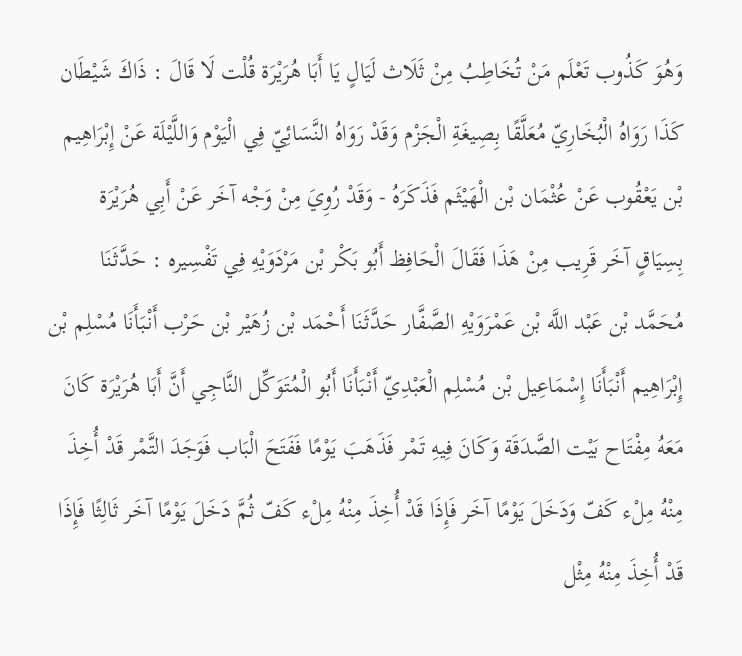وَهُوَ كَذُوب تَعْلَم مَنْ تُخَاطِبُ مِنْ ثَلَاث لَيَالٍ يَا أَبَا هُرَيْرَة قُلْت لَا قَالَ : ذَاكَ شَيْطَان كَذَا رَوَاهُ الْبُخَارِيّ مُعَلَّقًا بِصِيغَةِ الْجَزْم وَقَدْ رَوَاهُ النَّسَائِيّ فِي الْيَوْم وَاللَّيْلَة عَنْ إِبْرَاهِيم بْن يَعْقُوب عَنْ عُثْمَان بْن الْهَيْثَم فَذَكَرَهُ - وَقَدْ رُوِيَ مِنْ وَجْه آخَر عَنْ أَبِي هُرَيْرَة بِسِيَاقٍ آخَر قَرِيب مِنْ هَذَا فَقَالَ الْحَافِظ أَبُو بَكْر بْن مَرْدَوَيْهِ فِي تَفْسِيره : حَدَّثَنَا مُحَمَّد بْن عَبْد اللَّه بْن عَمْرَوَيْهِ الصَّفَّار حَدَّثَنَا أَحْمَد بْن زُهَيْر بْن حَرْب أَنْبَأَنَا مُسْلِم بْن إِبْرَاهِيم أَنْبَأَنَا إِسْمَاعِيل بْن مُسْلِم الْعَبْدِيّ أَنْبَأَنَا أَبُو الْمُتَوَكِّل النَّاجِي أَنَّ أَبَا هُرَيْرَة كَانَ مَعَهُ مِفْتَاح بَيْت الصَّدَقَة وَكَانَ فِيهِ تَمْر فَذَهَبَ يَوْمًا فَفَتَحَ الْبَاب فَوَجَدَ التَّمْر قَدْ أُخِذَ مِنْهُ مِلْء كَفّ وَدَخَلَ يَوْمًا آخَر فَإِذَا قَدْ أُخِذَ مِنْهُ مِلْء كَفّ ثُمَّ دَخَلَ يَوْمًا آخَر ثَالِثًا فَإِذَا قَدْ أُخِذَ مِنْهُ مِثْل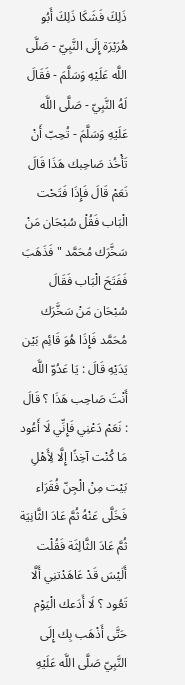ذَلِكَ فَشَكَا ذَلِكَ أَبُو هُرَيْرَة إِلَى النَّبِيّ - صَلَّى اللَّه عَلَيْهِ وَسَلَّمَ - فَقَالَ لَهُ النَّبِيّ - صَلَّى اللَّه عَلَيْهِ وَسَلَّمَ - تُحِبّ أَنْ تَأْخُذ صَاحِبك هَذَا قَالَ نَعَمْ قَالَ فَإِذَا فَتَحْت الْبَاب فَقُلْ سُبْحَان مَنْ سَخَّرَك مُحَمَّد " فَذَهَبَ فَفَتَحَ الْبَاب فَقَالَ سُبْحَان مَنْ سَخَّرَك مُحَمَّد فَإِذَا هُوَ قَائِم بَيْن يَدَيْهِ قَالَ : يَا عَدُوّ اللَّه أَنْتَ صَاحِب هَذَا ؟ قَالَ : نَعَمْ دَعْنِي فَإِنِّي لَا أَعُود مَا كُنْت آخِذًا إِلَّا لِأَهْلِ بَيْت مِنْ الْجِنّ فُقَرَاء فَخَلَّى عَنْهُ ثُمَّ عَادَ الثَّانِيَة ثُمَّ عَادَ الثَّالِثَة فَقُلْت أَلَيْسَ قَدْ عَاهَدْتنِي أَلَّا تَعُود ؟ لَا أَدَعك الْيَوْم حَتَّى أَذْهَب بِك إِلَى النَّبِيّ صَلَّى اللَّه عَلَيْهِ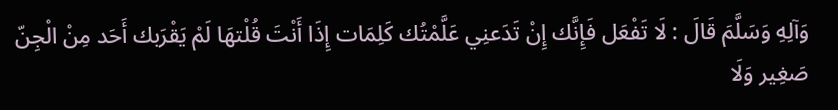وَآلِهِ وَسَلَّمَ قَالَ : لَا تَفْعَل فَإِنَّك إِنْ تَدَعنِي عَلَّمْتُك كَلِمَات إِذَا أَنْتَ قُلْتهَا لَمْ يَقْرَبك أَحَد مِنْ الْجِنّ صَغِير وَلَا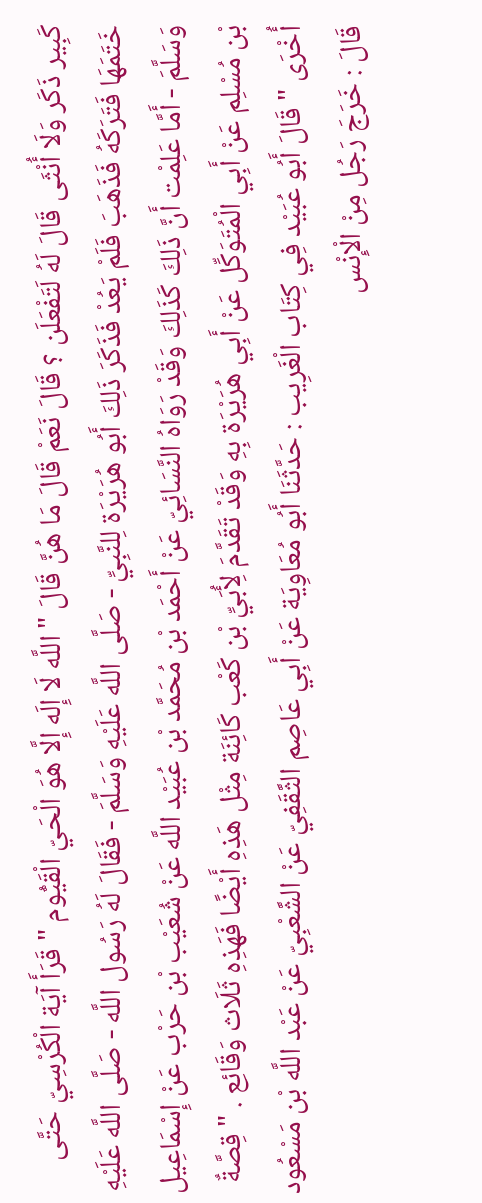كَبِير ذَكَر وَلَا أُنْثَى قَالَ لَهُ لَتَفْعَلَن ؟ قَالَ نَعَمْ قَالَ مَا هُنَّ قَالَ " اللَّه لَا إِلَه إِلَّا هُوَ الْحَيّ الْقَيُّوم " قَرَأَ آيَة الْكُرْسِيّ حَتَّى خَتَمَهَا فَتَرَكَهُ فَذَهَبَ فَلَمْ يَعُدْ فَذَكَرَ ذَلِكَ أَبُو هُرَيْرَة لِلنَّبِيِّ - صَلَّى اللَّه عَلَيْهِ وَسَلَّمَ - فَقَالَ لَهُ رَسُول اللَّه - صَلَّى اللَّه عَلَيْهِ وَسَلَّمَ - أَمَّا عَلِمْت أَنَّ ذَلِكَ كَذَلِكَ وَقَدْ رَوَاهُ النَّسَائِيّ عَنْ أَحْمَد بْن مُحَمَّد بْن عُبَيْد اللَّه عَنْ شُعَيْب بْن حَرْب عَنْ إِسْمَاعِيل بْن مُسْلِم عَنْ أَبِي الْمُتَوَكِّل عَنْ أَبِي هُرَيْرَة بِهِ وَقَدْ تَقَدَّمَ لِأُبَيِّ بْن كَعْب كَائِنَة مِثْل هَذِهِ أَيْضًا فَهَذِهِ ثَلَاث وَقَائِع . " قِصَّةٌ أُخْرَى " قَالَ أَبُو عُبَيْد فِي كِتَاب الْغَرِيب : حَدَّثَنَا أَبُو مُعَاوِيَة عَنْ أَبِي عَاصِم الثَّقَفِيّ عَنْ الشَّعْبِيّ عَنْ عَبْد اللَّه بْن مَسْعُود قَالَ : خَرَجَ رَجُل مِنْ الْإِنْس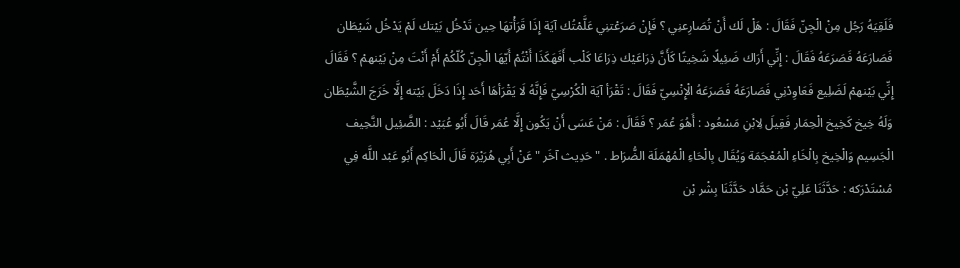فَلَقِيَهُ رَجُل مِنْ الْجِنّ فَقَالَ : هَلْ لَك أَنْ تُصَارِعنِي ؟ فَإِنْ صَرَعْتنِي عَلَّمْتُك آيَة إِذَا قَرَأْتهَا حِين تَدْخُل بَيْتك لَمْ يَدْخُل شَيْطَان فَصَارَعَهُ فَصَرَعَهُ فَقَالَ : إِنِّي أَرَاك ضَئِيلًا شَخِيتًا كَأَنَّ ذِرَاعَيْك ذِرَاعَا كَلْب أَفَهَكَذَا أَنْتُمْ أَيّهَا الْجِنّ كُلّكُمْ أَمْ أَنْتَ مِنْ بَيْنهمْ ؟ فَقَالَ إِنِّي بَيْنهمْ لَضَلِيع فَعَاوِدْنِي فَصَارَعَهُ فَصَرَعَهُ الْإِنْسِيّ فَقَالَ : تَقْرَأ آيَة الْكُرْسِيّ فَإِنَّهُ لَا يَقْرَأهَا أَحَد إِذَا دَخَلَ بَيْته إِلَّا خَرَجَ الشَّيْطَان وَلَهُ خِيخ كَخِيخ الْحِمَار فَقِيلَ لِابْنِ مَسْعُود : أَهُوَ عُمَر ؟ فَقَالَ : مَنْ عَسَى أَنْ يَكُون إِلَّا عُمَر قَالَ أَبُو عُبَيْد : الضَّئِيل النَّحِيف الْجَسِيم وَالْخِيخ بِالْخَاءِ الْمُعْجَمَة وَيُقَال بِالْحَاءِ الْمُهْمَلَة الضُّرَاط . " حَدِيث آخَر " عَنْ أَبِي هُرَيْرَة قَالَ الْحَاكِم أَبُو عَبْد اللَّه فِي مُسْتَدْرَكه : حَدَّثَنَا عَلِيّ بْن حَمَّاد حَدَّثَنَا بِشْر بْن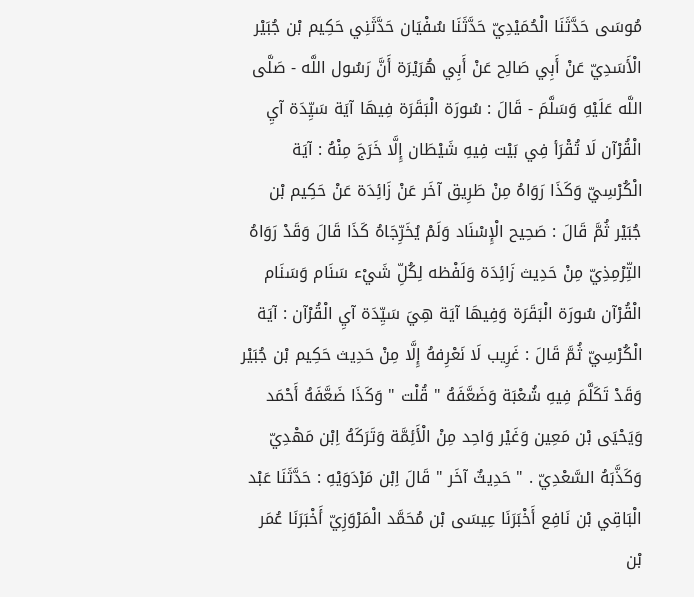مُوسَى حَدَّثَنَا الْحُمَيْدِيّ حَدَّثَنَا سُفْيَان حَدَّثَنِي حَكِيم بْن جُبَيْر الْأَسَدِيّ عَنْ أَبِي صَالِح عَنْ أَبِي هُرَيْرَة أَنَّ رَسُول اللَّه - صَلَّى اللَّه عَلَيْهِ وَسَلَّمَ - قَالَ : سُورَة الْبَقَرَة فِيهَا آيَة سَيِّدَة آيِ الْقُرْآن لَا تُقْرَأ فِي بَيْت فِيهِ شَيْطَان إِلَّا خَرَجَ مِنْهُ : آيَة الْكُرْسِيّ وَكَذَا رَوَاهُ مِنْ طَرِيق آخَر عَنْ زَائِدَة عَنْ حَكِيم بْن جُبَيْر ثُمَّ قَالَ : صَحِيح الْإِسْنَاد وَلَمْ يُخَرِّجَاهُ كَذَا قَالَ وَقَدْ رَوَاهُ التِّرْمِذِيّ مِنْ حَدِيث زَائِدَة وَلَفْظه لِكُلِّ شَيْء سَنَام وَسَنَام الْقُرْآن سُورَة الْبَقَرَة وَفِيهَا آيَة هِيَ سَيِّدَة آيِ الْقُرْآن : آيَة الْكُرْسِيّ ثُمَّ قَالَ : غَرِيب لَا نَعْرِفهُ إِلَّا مِنْ حَدِيث حَكِيم بْن جُبَيْر وَقَدْ تَكَلَّمَ فِيهِ شُعْبَة وَضَعَّفَهُ " قُلْت " وَكَذَا ضَعَّفَهُ أَحْمَد وَيَحْيَى بْن مَعِين وَغَيْر وَاحِد مِنْ الْأَئِمَّة وَتَرَكَهُ اِبْن مَهْدِيّ وَكَذَّبَهُ السَّعْدِيّ . " حَدِيثٌ آخَر " قَالَ اِبْن مَرْدَوَيْهِ : حَدَّثَنَا عَبْد الْبَاقِي بْن نَافِع أَخْبَرَنَا عِيسَى بْن مُحَمَّد الْمَرْوَزِيّ أَخْبَرَنَا عُمَر بْن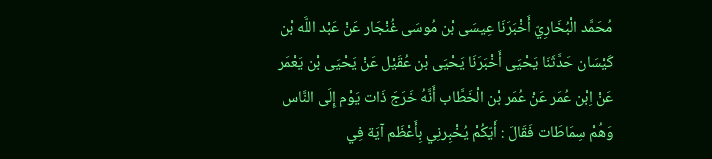مُحَمَّد الْبُخَارِيّ أَخْبَرَنَا عِيسَى بْن مُوسَى غُنْجَار عَنْ عَبْد اللَّه بْن كَيْسَان حَدَّثَنَا يَحْيَى أَخْبَرَنَا يَحْيَى بْن عُقَيْل عَنْ يَحْيَى بْن يَعْمَر عَنْ اِبْن عُمَر عَنْ عُمَر بْن الْخَطَّاب أَنَّهُ خَرَجَ ذَات يَوْم إِلَى النَّاس وَهُمْ سِمَاطَات فَقَالَ : أَيّكُمْ يُخْبِرنِي بِأَعْظَم آيَة فِي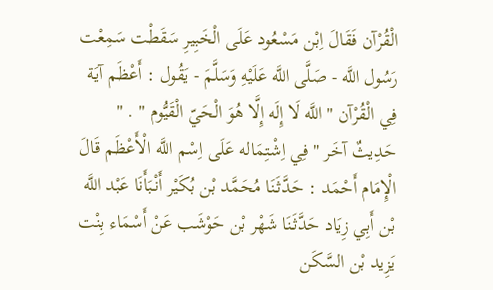الْقُرْآن فَقَالَ اِبْن مَسْعُود عَلَى الْخَبِيرِ سَقَطْت سَمِعْت رَسُول اللَّه - صَلَّى اللَّه عَلَيْهِ وَسَلَّمَ - يَقُول : أَعْظَم آيَة فِي الْقُرْآن " اللَّه لَا إِلَه إِلَّا هُوَ الْحَيّ الْقَيُّوم " . " حَدِيثٌ آخَر " فِي اِشْتِمَاله عَلَى اِسْم اللَّه الْأَعْظَم قَالَ الْإِمَام أَحْمَد : حَدَّثَنَا مُحَمَّد بْن بُكَيْر أَنْبَأَنَا عَبْد اللَّه بْن أَبِي زِيَاد حَدَّثَنَا شَهْر بْن حَوْشَب عَنْ أَسْمَاء بِنْت يَزِيد بْن السَّكَن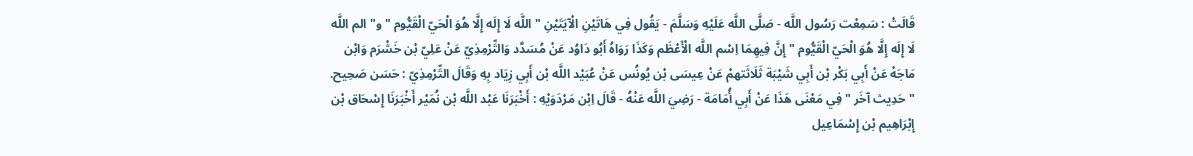قَالَتْ : سَمِعْت رَسُول اللَّه - صَلَّى اللَّه عَلَيْهِ وَسَلَّمَ - يَقُول فِي هَاتَيْنِ الْآيَتَيْنِ " اللَّه لَا إِلَه إِلَّا هُوَ الْحَيّ الْقَيُّوم " و" الم اللَّه لَا إِلَه إِلَّا هُوَ الْحَيّ الْقَيُّوم " إِنَّ فِيهِمَا اِسْم اللَّه الْأَعْظَم وَكَذَا رَوَاهُ أَبُو دَاوُد عَنْ مُسَدَّد وَالتِّرْمِذِيّ عَنْ عَلِيّ بْن خَشْرَم وَابْن مَاجَهْ عَنْ أَبِي بَكْر بْن أَبِي شَيْبَة ثَلَاثَتهمْ عَنْ عِيسَى بْن يُونُس عَنْ عُبَيْد اللَّه بْن أَبِي زِيَاد بِهِ وَقَالَ التِّرْمِذِيّ : حَسَن صَحِيح. " حَدِيث آخَر " فِي مَعْنَى هَذَا عَنْ أَبِي أُمَامَة - رَضِيَ اللَّه عَنْهُ - قَالَ اِبْن مَرْدَوَيْهِ : أَخْبَرَنَا عَبْد اللَّه بْن نُمَيْر أَخْبَرَنَا إِسْحَاق بْن إِبْرَاهِيم بْن إِسْمَاعِيل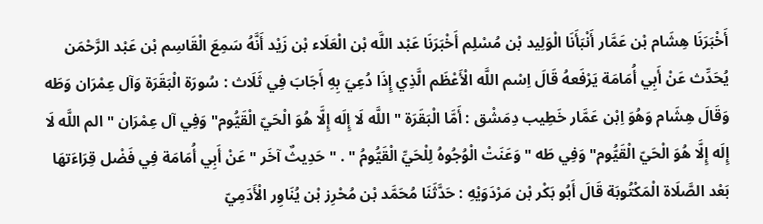أَخْبَرَنَا هِشَام بْن عَمَّار أَنْبَأَنَا الْوَلِيد بْن مُسْلِم أَخْبَرَنَا عَبْد اللَّه بْن الْعَلَاء بْن زَيْد أَنَّهُ سَمِعَ الْقَاسِم بْن عَبْد الرَّحْمَن يُحَدِّث عَنْ أَبِي أُمَامَة يَرْفَعهُ قَالَ اِسْم اللَّه الْأَعْظَم الَّذِي إِذَا دُعِيَ بِهِ أَجَابَ فِي ثَلَاث : سُورَة الْبَقَرَة وَآل عِمْرَان وَطَه وَقَالَ هِشَام وَهُوَ اِبْن عَمَّار خَطِيب دِمَشْق : أَمَّا الْبَقَرَة " اللَّه لَا إِلَه إِلَّا هُوَ الْحَيّ الْقَيُّوم" وَفِي آل عِمْرَان " الم اللَّه لَا إِلَه إِلَّا هُوَ الْحَيّ الْقَيُّوم" وَفِي طَه " وَعَنَتْ الْوُجُوهُ لِلْحَيِّ الْقَيُّومُ " . " حَدِيثٌ آخَر " عَنْ أَبِي أُمَامَة فِي فَضْل قِرَاءَتهَا بَعْد الصَّلَاة الْمَكْتُوبَة قَالَ أَبُو بَكْر بْن مَرْدَوَيْهِ : حَدَّثَنَا مُحَمَّد بْن مُحْرِز بْن يُنَاوِر الْأَدَمِيّ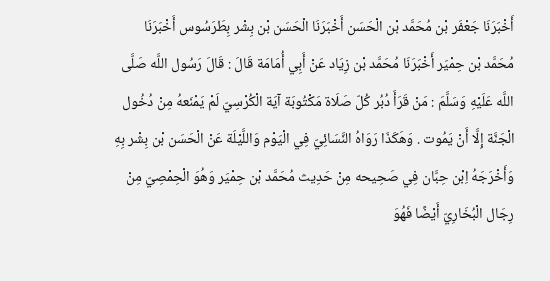أَخْبَرَنَا جَعْفَر بْن مُحَمَّد بْن الْحَسَن أَخْبَرَنَا الْحَسَن بْن بِشْر بِطَرَسُوس أَخْبَرَنَا مُحَمَّد بْن حِمْيَر أَخْبَرَنَا مُحَمَّد بْن زِيَاد عَنْ أَبِي أُمَامَة قَالَ : قَالَ رَسُول اللَّه صَلَّى اللَّه عَلَيْهِ وَسَلَّمَ : مَنْ قَرَأَ دُبُر كُلّ صَلَاة مَكْتُوبَة آيَة الْكُرْسِيّ لَمْ يَمْنَعهُ مِنْ دُخُول الْجَنَّة إِلَّا أَنْ يَمُوت . وَهَكَذَا رَوَاهُ النَّسَائِيّ فِي الْيَوْم وَاللَّيْلَة عَنْ الْحَسَن بْن بِشْر بِهِ وَأَخْرَجَهُ اِبْن حِبَّان فِي صَحِيحه مِنْ حَدِيث مُحَمَّد بْن حِمْيَر وَهُوَ الْحِمْصِيّ مِنْ رِجَال الْبُخَارِيّ أَيْضًا فَهُوَ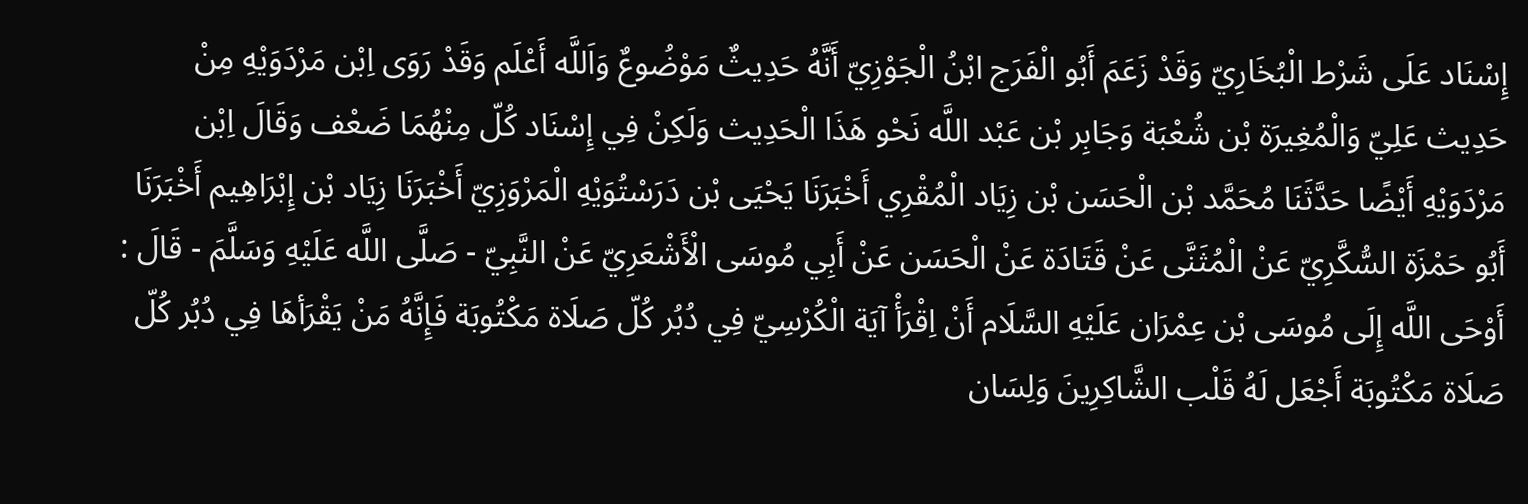إِسْنَاد عَلَى شَرْط الْبُخَارِيّ وَقَدْ زَعَمَ أَبُو الْفَرَج ابْنُ الْجَوْزِيّ أَنَّهُ حَدِيثٌ مَوْضُوعٌ وَاَللَّه أَعْلَم وَقَدْ رَوَى اِبْن مَرْدَوَيْهِ مِنْ حَدِيث عَلِيّ وَالْمُغِيرَة بْن شُعْبَة وَجَابِر بْن عَبْد اللَّه نَحْو هَذَا الْحَدِيث وَلَكِنْ فِي إِسْنَاد كُلّ مِنْهُمَا ضَعْف وَقَالَ اِبْن مَرْدَوَيْهِ أَيْضًا حَدَّثَنَا مُحَمَّد بْن الْحَسَن بْن زِيَاد الْمُقْرِي أَخْبَرَنَا يَحْيَى بْن دَرَسْتُوَيْهِ الْمَرْوَزِيّ أَخْبَرَنَا زِيَاد بْن إِبْرَاهِيم أَخْبَرَنَا أَبُو حَمْزَة السُّكَّرِيّ عَنْ الْمُثَنَّى عَنْ قَتَادَة عَنْ الْحَسَن عَنْ أَبِي مُوسَى الْأَشْعَرِيّ عَنْ النَّبِيّ - صَلَّى اللَّه عَلَيْهِ وَسَلَّمَ - قَالَ : أَوْحَى اللَّه إِلَى مُوسَى بْن عِمْرَان عَلَيْهِ السَّلَام أَنْ اِقْرَأْ آيَة الْكُرْسِيّ فِي دُبُر كُلّ صَلَاة مَكْتُوبَة فَإِنَّهُ مَنْ يَقْرَأهَا فِي دُبُر كُلّ صَلَاة مَكْتُوبَة أَجْعَل لَهُ قَلْب الشَّاكِرِينَ وَلِسَان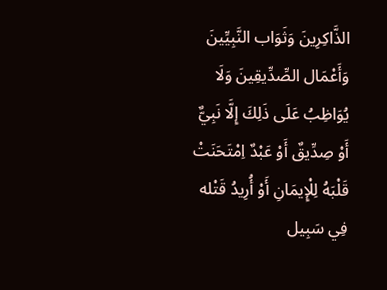الذَّاكِرِينَ وَثَوَاب النَّبِيِّينَ وَأَعْمَال الصِّدِّيقِينَ وَلَا يُوَاظِبُ عَلَى ذَلِكَ إِلَّا نَبِيٌّ أَوْ صِدِّيقٌ أَوْ عَبْدٌ اِمْتَحَنَتْ قَلْبَهُ لِلْإِيمَانِ أَوْ أُرِيدُ قَتْله فِي سَبِيل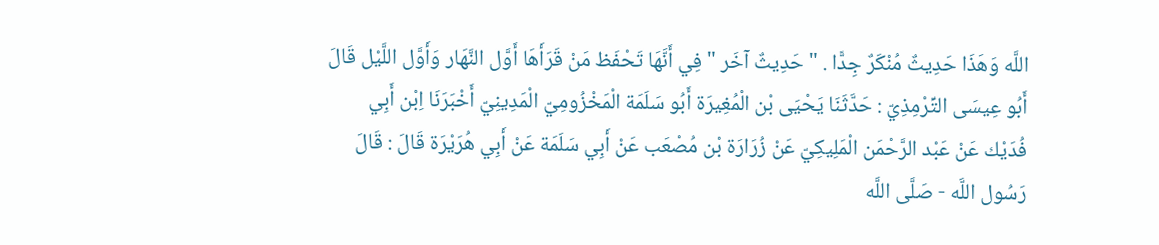اللَّه وَهَذَا حَدِيثٌ مُنْكَرٌ جِدًّا . " حَدِيثٌ آخَر " فِي أَنَّهَا تَحْفَظ مَنْ قَرَأَهَا أَوَّل النَّهَار وَأَوَّل اللَّيْل قَالَ أَبُو عِيسَى التِّرْمِذِيّ : حَدَّثَنَا يَحْيَى بْن الْمُغِيرَة أَبُو سَلَمَة الْمَخْزُومِيّ الْمَدِينِيّ أَخْبَرَنَا اِبْن أَبِي فُدَيْك عَنْ عَبْد الرَّحْمَن الْمَلِيكِيّ عَنْ زُرَارَة بْن مُصْعَب عَنْ أَبِي سَلَمَة عَنْ أَبِي هُرَيْرَة قَالَ : قَالَ رَسُول اللَّه - صَلَّى اللَّه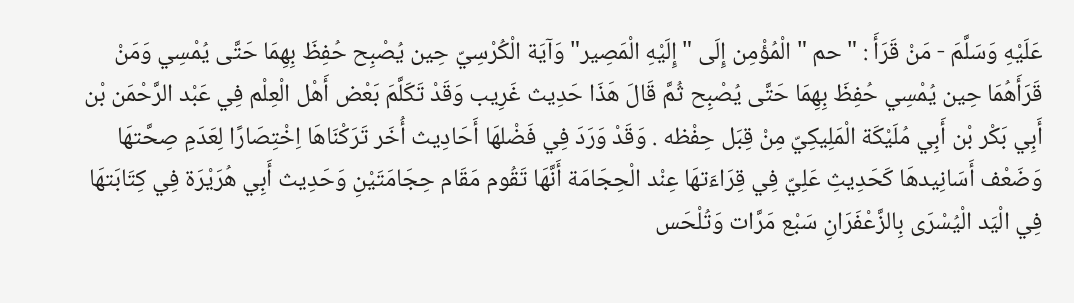عَلَيْهِ وَسَلَّمَ - مَنْ قَرَأَ : " حم " الْمُؤْمِن إِلَى " إِلَيْهِ الْمَصِير" وَآيَة الْكُرْسِيّ حِين يُصْبِح حُفِظَ بِهِمَا حَتَّى يُمْسِي وَمَنْ قَرَأَهُمَا حِين يُمْسِي حُفِظَ بِهِمَا حَتَّى يُصْبِح ثُمَّ قَالَ هَذَا حَدِيث غَرِيب وَقَدْ تَكَلَّمَ بَعْض أَهْل الْعِلْم فِي عَبْد الرَّحْمَن بْن أَبِي بَكْر بْن أَبِي مُلَيْكَة الْمَلِيكِيّ مِنْ قِبَل حِفْظه . وَقَدْ وَرَدَ فِي فَضْلهَا أَحَادِيث أُخَر تَرَكْنَاهَا اِخْتِصَارًا لِعَدَمِ صِحَّتهَا وَضَعْف أَسَانِيدهَا كَحَدِيثِ عَلِيّ فِي قِرَاءَتهَا عِنْد الْحِجَامَة أَنَّهَا تَقُوم مَقَام حِجَامَتَيْنِ وَحَدِيث أَبِي هُرَيْرَة فِي كِتَابَتهَا فِي الْيَد الْيُسْرَى بِالزَّعْفَرَانِ سَبْع مَرَّات وَتُلْحَس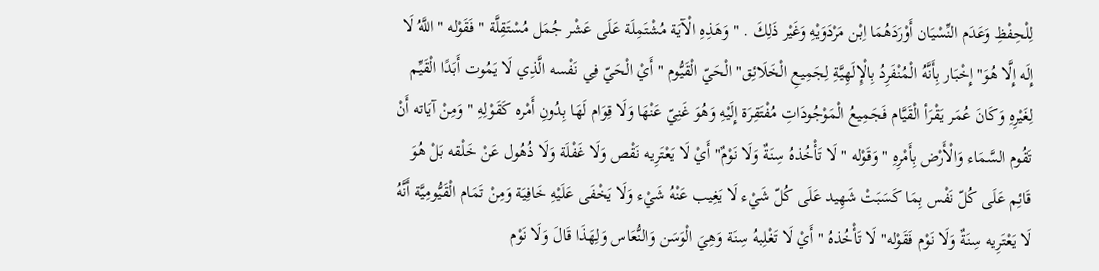لِلْحِفْظِ وَعَدَم النِّسْيَان أَوْرَدَهُمَا اِبْن مَرْدَوَيْهِ وَغَيْر ذَلِكَ . " وَهَذِهِ الْآيَة مُشْتَمِلَة عَلَى عَشْر جُمَل مُسْتَقِلَّة " فَقَوْله " اللَّهُ لَا إِلَه إِلَّا هُوَ" إِخْبَار بِأَنَّهُ الْمُنْفَرِدُ بِالْإِلَهِيَّةِ لِجَمِيعِ الْخَلَائِق" الْحَيّ الْقَيُّوم " أَيْ الْحَيّ فِي نَفْسه الَّذِي لَا يَمُوت أَبَدًا الْقَيِّم لِغَيْرِهِ وَكَانَ عُمَر يَقْرَأ الْقَيَّام فَجَمِيعُ الْمَوْجُودَاتِ مُفْتَقِرَة إِلَيْهِ وَهُوَ غَنِيّ عَنْهَا وَلَا قِوَام لَهَا بِدُونِ أَمْره كَقَوْلِهِ " وَمِنْ آيَاته أَنْ تَقُوم السَّمَاء وَالْأَرْض بِأَمْرِهِ " وَقَوْله " لَا تَأْخُذهُ سِنَةٌ وَلَا نَوْمٌ" أَيْ لَا يَعْتَرِيه نَقْص وَلَا غَفْلَة وَلَا ذُهُول عَنْ خَلْقه بَلْ هُوَ قَائِم عَلَى كُلّ نَفْس بِمَا كَسَبَتْ شَهِيد عَلَى كُلّ شَيْء لَا يَغِيب عَنْهُ شَيْء وَلَا يَخْفَى عَلَيْهِ خَافِيَة وَمِنْ تَمَام الْقَيُّومِيَّة أَنَّهُ لَا يَعْتَرِيه سِنَةٌ وَلَا نَوْم فَقَوْله" لَا تَأْخُذهُ " أَيْ لَا تَغْلِبهُ سِنَة وَهِيَ الْوَسَن وَالنُّعَاس وَلِهَذَا قَالَ وَلَا نَوْم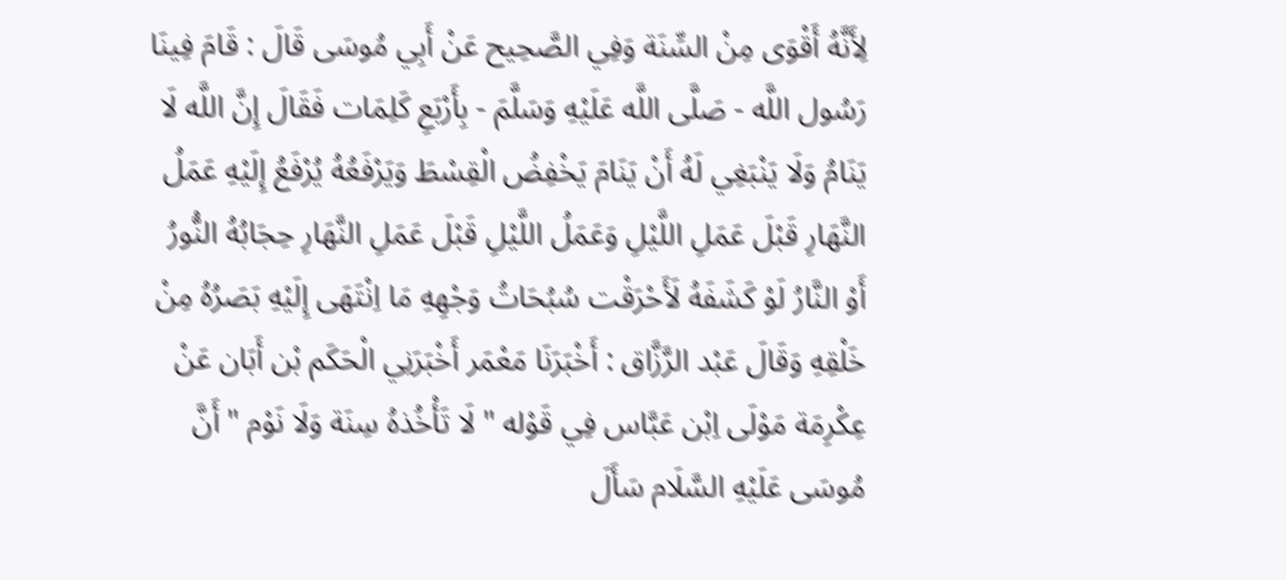لِأَنَّهُ أَقْوَى مِنْ السِّنَة وَفِي الصَّحِيح عَنْ أَبِي مُوسَى قَالَ : قَامَ فِينَا رَسُول اللَّه - صَلَّى اللَّه عَلَيْهِ وَسَلَّمَ - بِأَرْبَعِ كَلِمَات فَقَالَ إِنَّ اللَّه لَا يَنَامُ وَلَا يَنْبَغِي لَهُ أَنْ يَنَامَ يَخْفِضُ الْقِسْطَ وَيَرْفَعُهُ يُرْفَعُ إِلَيْهِ عَمَلُ النَّهَارِ قَبْلَ عَمَلِ اللَّيْلِ وَعَمَلُ اللَّيْلِ قَبْلَ عَمَلِ النَّهَارِ حِجَابُهُ النُّورُ أَوْ النَّارُ لَوْ كَشَفَهُ لَأَحْرَقْت سُبُحَاتُ وَجْهِهِ مَا اِنْتَهَى إِلَيْهِ بَصَرُهُ مِنْ خَلْقِهِ وَقَالَ عَبْد الرَّزَّاق : أَخْبَرَنَا مَعْمَر أَخْبَرَنِي الْحَكَم بْن أَبَان عَنْ عِكْرِمَة مَوْلَى اِبْن عَبَّاس فِي قَوْله " لَا تَأْخُذهُ سِنَة وَلَا نَوْم " أَنَّ مُوسَى عَلَيْهِ السَّلَام سَأَلَ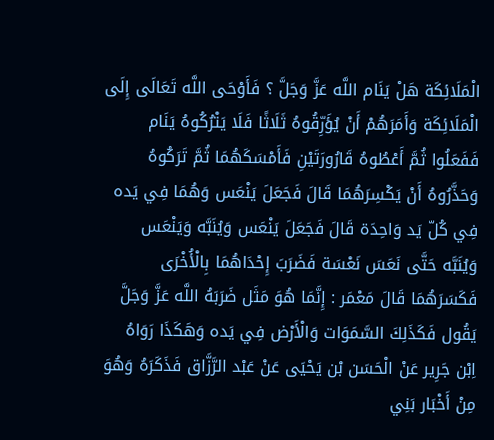الْمَلَائِكَة هَلْ يَنَام اللَّه عَزَّ وَجَلَّ ؟ فَأَوْحَى اللَّه تَعَالَى إِلَى الْمَلَائِكَة وَأَمَرَهُمْ أَنْ يُؤَرِّقُوهُ ثَلَاثًا فَلَا يَتْرُكُوهُ يَنَام فَفَعَلُوا ثُمَّ أَعْطُوهُ قَارُورَتَيْنِ فَأَمْسَكَهُمَا ثُمَّ تَرَكُوهُ وَحَذَّرُوهُ أَنْ يَكْسِرَهُمَا قَالَ فَجَعَلَ يَنْعَس وَهُمَا فِي يَده فِي كُلّ يَد وَاحِدَة قَالَ فَجَعَلَ يَنْعَس وَيُنَبَّه وَيَنْعَس وَيُنَبَّه حَتَّى نَعَسَ نَعْسَة فَضَرَبَ إِحْدَاهُمَا بِالْأُخْرَى فَكَسَرَهُمَا قَالَ مَعْمَر : إِنَّمَا هُوَ مَثَل ضَرَبَهُ اللَّه عَزَّ وَجَلَّ يَقُول فَكَذَلِكَ السَّمَوَات وَالْأَرْض فِي يَده وَهَكَذَا رَوَاهُ اِبْن جَرِير عَنْ الْحَسَن بْن يَحْيَى عَنْ عَبْد الرَّزَّاق فَذَكَرَهُ وَهُوَ مِنْ أَخْبَار بَنِي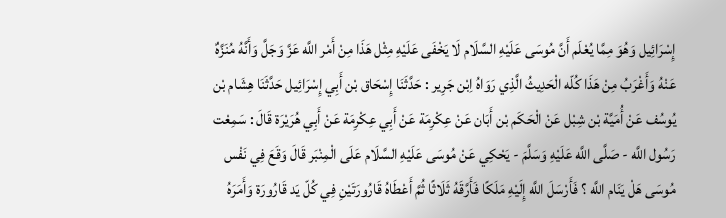إِسْرَائِيل وَهُوَ مِمَّا يُعْلَم أَنَّ مُوسَى عَلَيْهِ السَّلَام لَا يَخْفَى عَلَيْهِ مِثْل هَذَا مِنْ أَمْر اللَّه عَزَّ وَجَلَّ وَأَنَّهُ مُنَزَّهٌ عَنْهُ وَأَغْرَبُ مِنْ هَذَا كُلّه الْحَدِيثُ الَّذِي رَوَاهُ اِبْن جَرِير : حَدَّثَنَا إِسْحَاق بْن أَبِي إِسْرَائِيل حَدَّثَنَا هِشَام بْن يُوسُف عَنْ أُمَيَّة بْن شِبْل عَنْ الْحَكَم بْن أَبَان عَنْ عِكْرِمَة عَنْ أَبِي عِكْرِمَة عَنْ أَبِي هُرَيْرَة قَالَ : سَمِعْت رَسُول اللَّه - صَلَّى اللَّه عَلَيْهِ وَسَلَّمَ - يَحْكِي عَنْ مُوسَى عَلَيْهِ السَّلَام عَلَى الْمِنْبَر قَالَ وَقَعَ فِي نَفْس مُوسَى هَلْ يَنَام اللَّه ؟ فَأَرْسَلَ اللَّه إِلَيْهِ مَلَكًا فَأَرَّقَهُ ثَلَاثًا ثُمَّ أَعْطَاهُ قَارُورَتَيْنِ فِي كُلّ يَد قَارُورَة وَأَمَرَهُ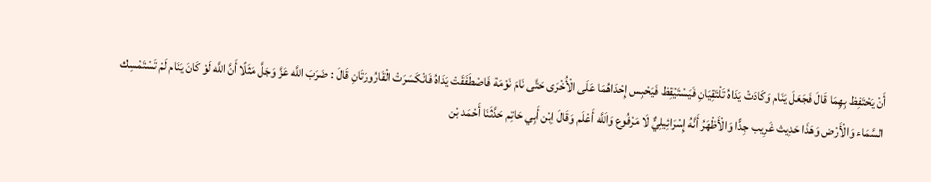أَنْ يَحْتَفِظ بِهِمَا قَالَ فَجَعَلَ يَنَام وَكَادَتْ يَدَاهُ تَلْتَقِيَانِ فَيَسْتَيْقِظ فَيَحْبِس إِحْدَاهُمَا عَلَى الْأُخْرَى حَتَّى نَامَ نَوْمَة فَاصْطَفَقَتْ يَدَاهُ فَانْكَسَرَتْ الْقَارُورَتَانِ قَالَ : ضَرَبَ اللَّه عَزَّ وَجَلَّ مَثَلًا أَنَّ اللَّه لَوْ كَانَ يَنَام لَمْ تَسْتَمْسِك السَّمَاء وَالْأَرْض وَهَذَا حَدِيث غَرِيب جِدًّا وَالْأَظْهَرُ أَنَّهُ إِسْرَائِيلِيٌّ لَا مَرْفُوع وَاَللَّه أَعْلَم وَقَالَ اِبْن أَبِي حَاتِم حَدَّثَنَا أَحْمَد بْن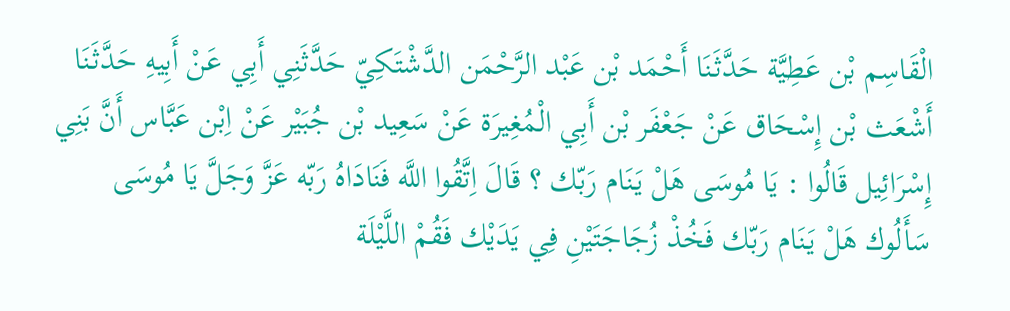الْقَاسِم بْن عَطِيَّة حَدَّثَنَا أَحْمَد بْن عَبْد الرَّحْمَن الدَّشْتَكِيّ حَدَّثَنِي أَبِي عَنْ أَبِيهِ حَدَّثَنَا أَشْعَث بْن إِسْحَاق عَنْ جَعْفَر بْن أَبِي الْمُغِيرَة عَنْ سَعِيد بْن جُبَيْر عَنْ اِبْن عَبَّاس أَنَّ بَنِي إِسْرَائِيل قَالُوا : يَا مُوسَى هَلْ يَنَام رَبّك ؟ قَالَ اِتَّقُوا اللَّه فَنَادَاهُ رَبّه عَزَّ وَجَلَّ يَا مُوسَى سَأَلُوك هَلْ يَنَام رَبّك فَخُذْ زُجَاجَتَيْنِ فِي يَدَيْك فَقُمْ اللَّيْلَة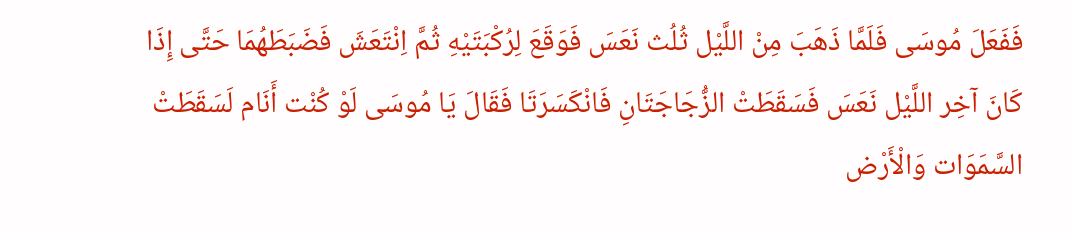فَفَعَلَ مُوسَى فَلَمَّا ذَهَبَ مِنْ اللَّيْل ثُلُث نَعَسَ فَوَقَعَ لِرُكْبَتَيْهِ ثُمَّ اِنْتَعَشَ فَضَبَطَهُمَا حَتَّى إِذَا كَانَ آخِر اللَّيْل نَعَسَ فَسَقَطَتْ الزُّجَاجَتَانِ فَانْكَسَرَتَا فَقَالَ يَا مُوسَى لَوْ كُنْت أَنَام لَسَقَطَتْ السَّمَوَات وَالْأَرْض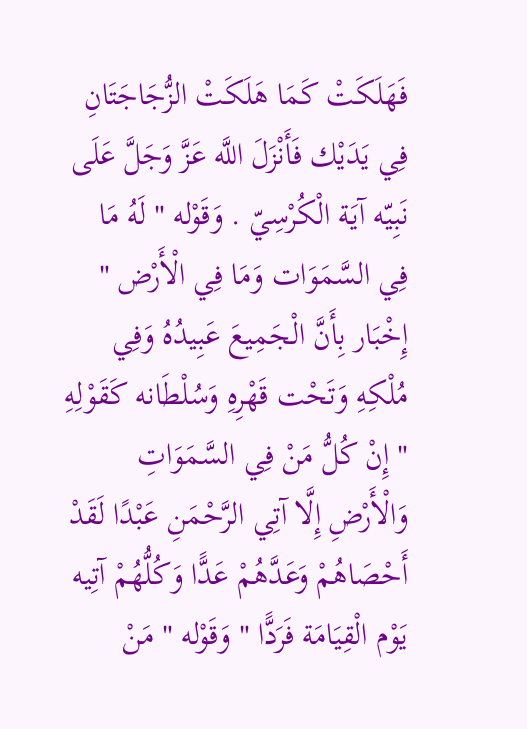فَهَلَكَتْ كَمَا هَلَكَتْ الزُّجَاجَتَانِ فِي يَدَيْك فَأَنْزَلَ اللَّه عَزَّ وَجَلَّ عَلَى نَبِيّه آيَة الْكُرْسِيّ . وَقَوْله " لَهُ مَا فِي السَّمَوَات وَمَا فِي الْأَرْض " إِخْبَار بِأَنَّ الْجَمِيعَ عَبِيدُهُ وَفِي مُلْكِهِ وَتَحْت قَهْرِهِ وَسُلْطَانه كَقَوْلِهِ " إِنْ كُلُّ مَنْ فِي السَّمَوَاتِ وَالْأَرْضِ إِلَّا آتِي الرَّحْمَنِ عَبْدًا لَقَدْ أَحْصَاهُمْ وَعَدَّهُمْ عَدًّا وَكُلُّهُمْ آتِيه يَوْم الْقِيَامَة فَرَدًّا " وَقَوْله " مَنْ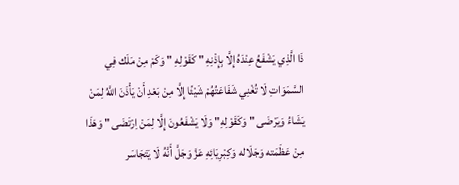ذَا الَّذِي يَشْفَعُ عِنْدَهُ إِلَّا بِإِذْنِهِ " كَقَوْلِهِ " وَكَمْ مِنْ مَلَك فِي السَّمَوَاتِ لَا تُغْنِي شَفَاعَتُهُمْ شَيْئًا إِلَّا مِنْ بَعْدِ أَنْ يَأْذَنَ اللَّهُ لِمَنْ يَشَاءُ وَيَرْضَى " وَكَقَوْلِهِ" وَلَا يَشْفَعُونَ إِلَّا لِمَنْ اِرْتَضَى " وَهَذَا مِنْ عَظَمَته وَجَلَاله وَكِبْرِيَائِهِ عَزَّ وَجَلَّ أَنَّهُ لَا يَتَجَاسَر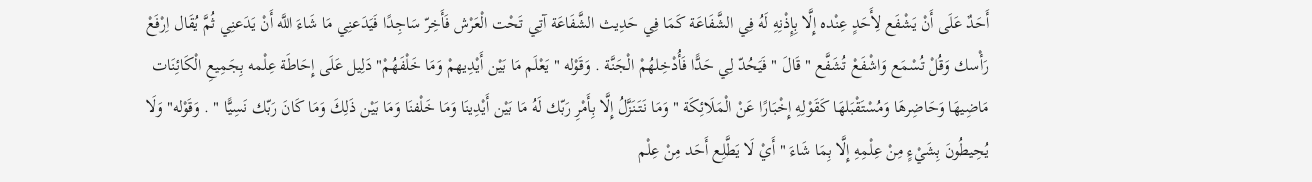أَحَدٌ عَلَى أَنْ يَشْفَع لِأَحَدٍ عِنْده إِلَّا بِإِذْنِهِ لَهُ فِي الشَّفَاعَة كَمَا فِي حَدِيث الشَّفَاعَة آتِي تَحْت الْعَرْش فَأَخِرّ سَاجِدًا فَيَدَعنِي مَا شَاءَ اللَّه أَنْ يَدَعنِي ثُمَّ يُقَال اِرْفَعْ رَأْسك وَقُلْ تُسْمَع وَاشْفَعْ تُشَفَّع " قَالَ " فَيَحُدّ لِي حَدًّا فَأُدْخِلهُمْ الْجَنَّة . وَقَوْله " يَعْلَم مَا بَيْن أَيْدِيهمْ وَمَا خَلْفَهُمْ" دَلِيل عَلَى إِحَاطَة عِلْمه بِجَمِيعِ الْكَائِنَات مَاضِيهَا وَحَاضِرهَا وَمُسْتَقْبَلهَا كَقَوْلِهِ إِخْبَارًا عَنْ الْمَلَائِكَة " وَمَا نَتَنَزَّلُ إِلَّا بِأَمْرِ رَبّك لَهُ مَا بَيْن أَيْدِينَا وَمَا خَلْفنَا وَمَا بَيْن ذَلِكَ وَمَا كَانَ رَبّك نَسِيًّا " . وَقَوْله" وَلَا يُحِيطُونَ بِشَيْءٍ مِنْ عِلْمِهِ إِلَّا بِمَا شَاءَ " أَيْ لَا يَطَّلِع أَحَد مِنْ عِلْم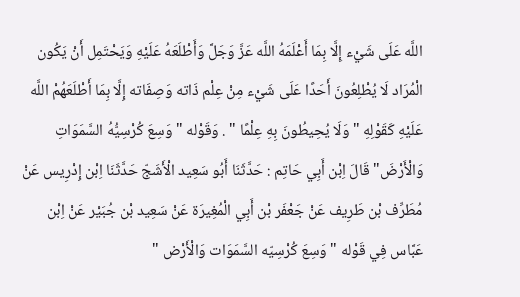اللَّه عَلَى شَيْء إِلَّا بِمَا أَعْلَمَهُ اللَّه عَزَّ وَجَلَّ وَأَطْلَعَهُ عَلَيْهِ وَيَحْتَمِل أَنْ يَكُون الْمُرَاد لَا يُطْلِعُونَ أَحَدًا عَلَى شَيْء مِنْ عِلْم ذَاته وَصِفَاته إِلَّا بِمَا أَطْلَعَهُمْ اللَّه عَلَيْهِ كَقَوْلِهِ " وَلَا يُحِيطُونَ بِهِ عِلْمًا " . وَقَوْله " وَسِعَ كُرْسِيُّهُ السَّمَوَاتِ وَالْأَرْضَ" قَالَ اِبْن أَبِي حَاتِم : حَدَّثَنَا أَبُو سَعِيد الْأَشَجّ حَدَّثَنَا اِبْن إِدْرِيس عَنْ مُطَرِّف بْن طَرِيف عَنْ جَعْفَر بْن أَبِي الْمُغِيرَة عَنْ سَعِيد بْن جُبَيْر عَنْ اِبْن عَبَّاس فِي قَوْله " وَسِعَ كُرْسِيّه السَّمَوَات وَالْأَرْض "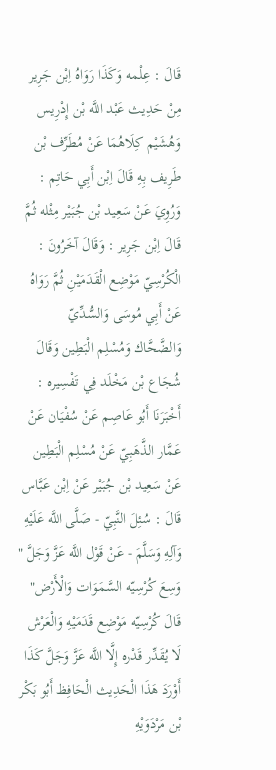قَالَ : عِلْمه وَكَذَا رَوَاهُ اِبْن جَرِير مِنْ حَدِيث عَبْد اللَّه بْن إِدْرِيس وَهُشَيْم كِلَاهُمَا عَنْ مُطَرِّف بْن طَرِيف بِهِ قَالَ اِبْن أَبِي حَاتِم : وَرُوِيَ عَنْ سَعِيد بْن جُبَيْر مِثْله ثُمَّ قَالَ اِبْن جَرِير : وَقَالَ آخَرُونَ : الْكُرْسِيّ مَوْضِع الْقَدَمَيْنِ ثُمَّ رَوَاهُ عَنْ أَبِي مُوسَى وَالسُّدِّيّ وَالضَّحَّاك وَمُسْلِم الْبَطِين وَقَالَ شُجَاع بْن مَخْلَد فِي تَفْسِيره : أَخْبَرَنَا أَبُو عَاصِم عَنْ سُفْيَان عَنْ عَمَّار الذَّهَبِيّ عَنْ مُسْلِم الْبَطِين عَنْ سَعِيد بْن جُبَيْر عَنْ اِبْن عَبَّاس قَالَ : سُئِلَ النَّبِيّ - صَلَّى اللَّه عَلَيْهِ وَآلِهِ وَسَلَّمَ - عَنْ قَوْل اللَّه عَزَّ وَجَلَّ " وَسِعَ كُرْسِيّه السَّمَوَات وَالْأَرْض" قَالَ كُرْسِيّه مَوْضِع قَدَمَيْهِ وَالْعَرْش لَا يُقَدِّر قَدْره إِلَّا اللَّه عَزَّ وَجَلَّ كَذَا أَوْرَدَ هَذَا الْحَدِيث الْحَافِظ أَبُو بَكْر بْن مَرْدَوَيْهِ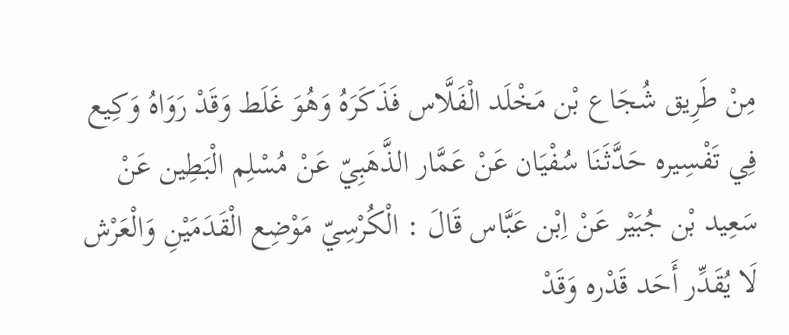مِنْ طَرِيق شُجَاع بْن مَخْلَد الْفَلَّاس فَذَكَرَهُ وَهُوَ غَلَط وَقَدْ رَوَاهُ وَكِيع فِي تَفْسِيره حَدَّثَنَا سُفْيَان عَنْ عَمَّار الذَّهَبِيّ عَنْ مُسْلِم الْبَطِين عَنْ سَعِيد بْن جُبَيْر عَنْ اِبْن عَبَّاس قَالَ : الْكُرْسِيّ مَوْضِع الْقَدَمَيْنِ وَالْعَرْش لَا يُقَدِّر أَحَد قَدْره وَقَدْ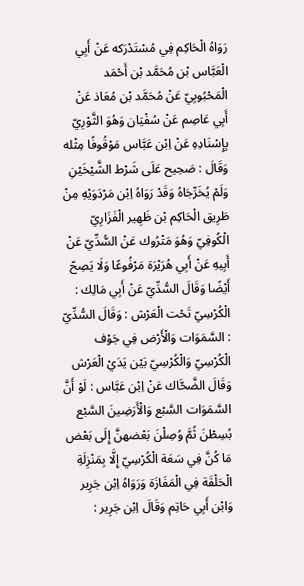رَوَاهُ الْحَاكِم فِي مُسْتَدْرَكه عَنْ أَبِي الْعَبَّاس بْن مُحَمَّد بْن أَحْمَد الْمَحْبُوبِيّ عَنْ مُحَمَّد بْن مُعَاذ عَنْ أَبِي عَاصِم عَنْ سُفْيَان وَهُوَ الثَّوْرِيّ بِإِسْنَادِهِ عَنْ اِبْن عَبَّاس مَوْقُوفًا مِثْله وَقَالَ : صَحِيح عَلَى شَرْط الشَّيْخَيْنِ وَلَمْ يُخَرِّجَاهُ وَقَدْ رَوَاهُ اِبْن مَرْدَوَيْهِ مِنْ طَرِيق الْحَاكِم بْن ظَهِير الْفَزَارِيّ الْكُوفِيّ وَهُوَ مَتْرُوك عَنْ السُّدِّيّ عَنْ أَبِيهِ عَنْ أَبِي هُرَيْرَة مَرْفُوعًا وَلَا يَصِحّ أَيْضًا وَقَالَ السُّدِّيّ عَنْ أَبِي مَالِك : الْكُرْسِيّ تَحْت الْعَرْش : وَقَالَ السُّدِّيّ : السَّمَوَات وَالْأَرْض فِي جَوْف الْكُرْسِيّ وَالْكُرْسِيّ بَيْن يَدَيْ الْعَرْش وَقَالَ الضَّحَّاك عَنْ اِبْن عَبَّاس : لَوْ أَنَّ السَّمَوَات السَّبْع وَالْأَرَضِينَ السَّبْع بُسِطْنَ ثُمَّ وُصِلْنَ بَعْضهنَّ إِلَى بَعْض مَا كُنَّ فِي سَعَة الْكُرْسِيّ إِلَّا بِمَنْزِلَةِ الْحَلْقَة فِي الْمَفَازَة وَرَوَاهُ اِبْن جَرِير وَابْن أَبِي حَاتِم وَقَالَ اِبْن جَرِير :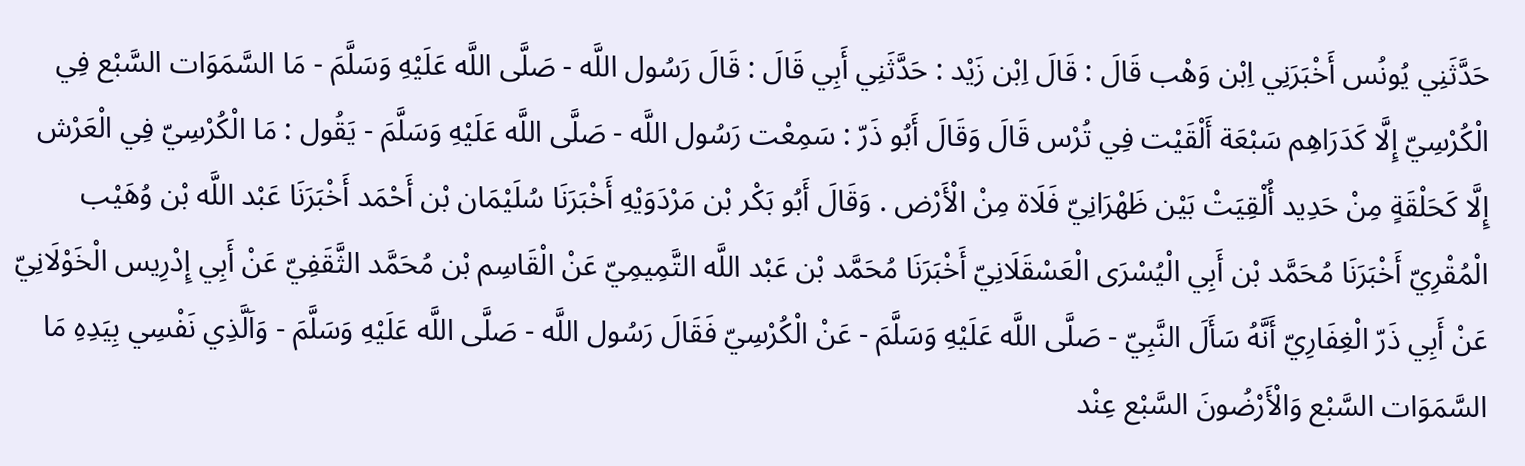حَدَّثَنِي يُونُس أَخْبَرَنِي اِبْن وَهْب قَالَ : قَالَ اِبْن زَيْد : حَدَّثَنِي أَبِي قَالَ : قَالَ رَسُول اللَّه - صَلَّى اللَّه عَلَيْهِ وَسَلَّمَ - مَا السَّمَوَات السَّبْع فِي الْكُرْسِيّ إِلَّا كَدَرَاهِم سَبْعَة أَلْقَيْت فِي تُرْس قَالَ وَقَالَ أَبُو ذَرّ : سَمِعْت رَسُول اللَّه - صَلَّى اللَّه عَلَيْهِ وَسَلَّمَ - يَقُول : مَا الْكُرْسِيّ فِي الْعَرْش إِلَّا كَحَلْقَةٍ مِنْ حَدِيد أُلْقِيَتْ بَيْن ظَهْرَانِيّ فَلَاة مِنْ الْأَرْض . وَقَالَ أَبُو بَكْر بْن مَرْدَوَيْهِ أَخْبَرَنَا سُلَيْمَان بْن أَحْمَد أَخْبَرَنَا عَبْد اللَّه بْن وُهَيْب الْمُقْرِيّ أَخْبَرَنَا مُحَمَّد بْن أَبِي الْيُسْرَى الْعَسْقَلَانِيّ أَخْبَرَنَا مُحَمَّد بْن عَبْد اللَّه التَّمِيمِيّ عَنْ الْقَاسِم بْن مُحَمَّد الثَّقَفِيّ عَنْ أَبِي إِدْرِيس الْخَوْلَانِيّ عَنْ أَبِي ذَرّ الْغِفَارِيّ أَنَّهُ سَأَلَ النَّبِيّ - صَلَّى اللَّه عَلَيْهِ وَسَلَّمَ - عَنْ الْكُرْسِيّ فَقَالَ رَسُول اللَّه - صَلَّى اللَّه عَلَيْهِ وَسَلَّمَ - وَاَلَّذِي نَفْسِي بِيَدِهِ مَا السَّمَوَات السَّبْع وَالْأَرْضُونَ السَّبْع عِنْد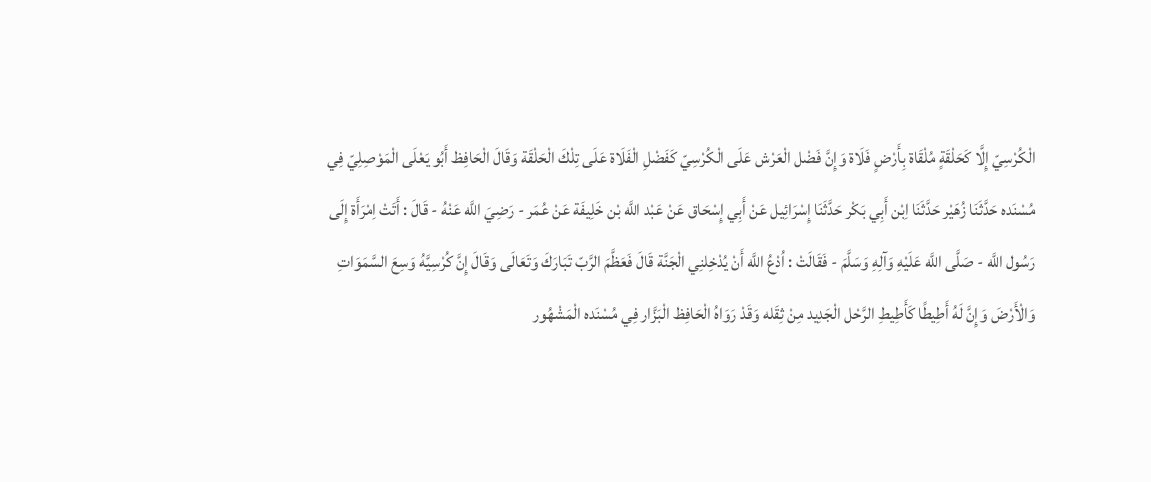الْكُرْسِيّ إِلَّا كَحَلْقَةٍ مُلْقَاة بِأَرْضٍ فَلَاة وَإِنَّ فَضْل الْعَرْش عَلَى الْكُرْسِيّ كَفَضْلِ الْفَلَاة عَلَى تِلْكَ الْحَلْقَة وَقَالَ الْحَافِظ أَبُو يَعْلَى الْمَوْصِلِيّ فِي مُسْنَده حَدَّثَنَا زُهَيْر حَدَّثَنَا اِبْن أَبِي بَكْر حَدَّثَنَا إِسْرَائِيل عَنْ أَبِي إِسْحَاق عَنْ عَبْد اللَّه بْن خَلِيفَة عَنْ عُمَر - رَضِيَ اللَّه عَنْهُ - قَالَ : أَتَتْ اِمْرَأَة إِلَى رَسُول اللَّه - صَلَّى اللَّه عَلَيْهِ وَآلِهِ وَسَلَّمَ - فَقَالَتْ : اُدْعُ اللَّه أَنْ يُدْخِلنِي الْجَنَّة قَالَ فَعَظَّمَ الرَّبّ تَبَارَكَ وَتَعَالَى وَقَالَ إِنَّ كُرْسِيَّهُ وَسِعَ السَّمَوَاتِ وَالْأَرْضَ وَإِنَّ لَهُ أَطِيطًا كَأَطِيطِ الرَّحْل الْجَدِيد مِنْ ثِقَله وَقَدْ رَوَاهُ الْحَافِظ الْبَزَّار فِي مُسْنَده الْمَشْهُور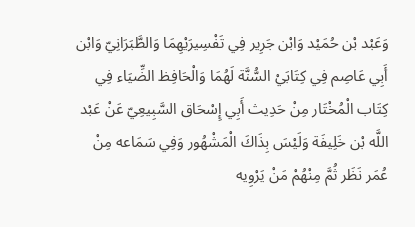وَعَبْد بْن حُمَيْد وَابْن جَرِير فِي تَفْسِيرَيْهِمَا وَالطَّبَرَانِيّ وَابْن أَبِي عَاصِم فِي كِتَابَيْ السُّنَّة لَهُمَا وَالْحَافِظ الضِّيَاء فِي كِتَاب الْمُخْتَار مِنْ حَدِيث أَبِي إِسْحَاق السَّبِيعِيّ عَنْ عَبْد اللَّه بْن خَلِيفَة وَلَيْسَ بِذَاكَ الْمَشْهُور وَفِي سَمَاعه مِنْ عُمَر نَظَر ثُمَّ مِنْهُمْ مَنْ يَرْوِيه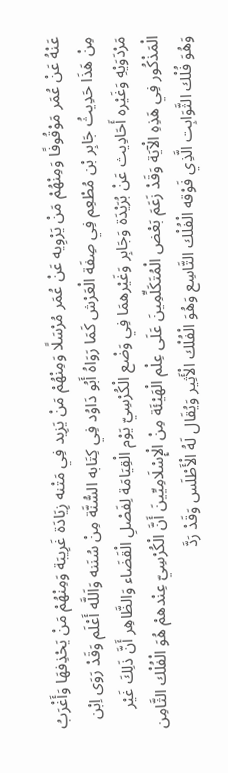عَنْهُ عَنْ عُمَر مَوْقُوفًا وَمِنْهُمْ مَنْ يَرْوِيه عَنْ عُمَر مُرْسَلًا وَمِنْهُمْ مَنْ يَزِيد فِي مَتْنه زِيَادَة غَرِيبَة وَمِنْهُمْ مَنْ يَحْذِفهَا وَأَغْرَبُ مِنْ هَذَا حَدِيثُ جَابِر بْن مُطْعِم فِي صِفَة الْعَرْش كَمَا رَوَاهُ أَبُو دَاوُد فِي كِتَابه السُّنَّة مِنْ سُنَنه وَاَللَّه أَعْلَم وَقَدْ رَوَى اِبْن مَرْدَوَيْهِ وَغَيْره أَحَادِيث عَنْ بُرَيْدَة وَجَابِر وَغَيْرهمَا فِي وَضْع الْكُرْسِيّ يَوْم الْقِيَامَة لِفَصْلِ الْقَضَاء وَالظَّاهِر أَنَّ ذَلِكَ غَيْر الْمَذْكُور فِي هَذِهِ الْآيَة وَقَدْ زَعَمَ بَعْض الْمُتَكَلِّمِينَ عَلَى عِلْم الْهَيْئَة مِنْ الْإِسْلَامِيِّينَ أَنَّ الْكُرْسِيّ عِنْدهمْ هُوَ الْفُلْك الثَّامِن وَهُوَ فُلْك الثَّوَابِت الَّذِي فَوْقه الْفُلْك التَّاسِع وَهُوَ الْفُلْك الْأَثِير وَيُقَال لَهُ الْأَطْلَس وَقَدْ رَدَّ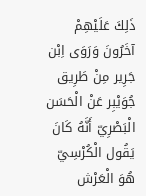ذَلِكَ عَلَيْهِمْ آخَرُونَ وَرَوَى اِبْن جَرِير مِنْ طَرِيق جُوَيْبِر عَنْ الْحَسَن الْبَصْرِيّ أَنَّهُ كَانَ يَقُول الْكُرْسِيّ هُوَ الْعَرْش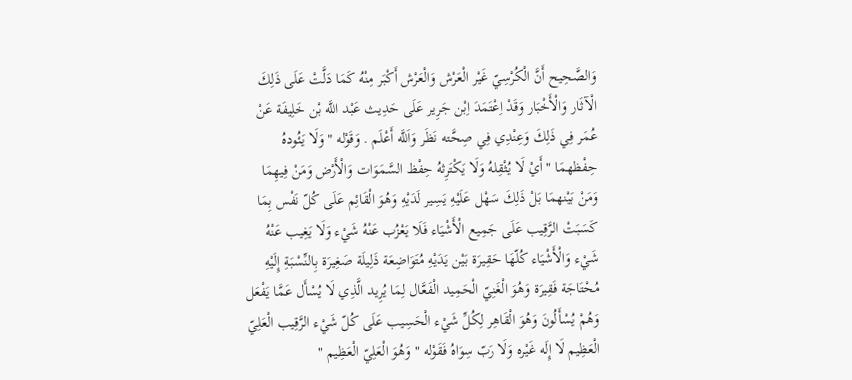وَالصَّحِيح أَنَّ الْكُرْسِيّ غَيْر الْعَرْش وَالْعَرْش أَكْبَر مِنْهُ كَمَا دَلَّتْ عَلَى ذَلِكَ الْآثَار وَالْأَخْبَار وَقَدْ اِعْتَمَدَ اِبْن جَرِير عَلَى حَدِيث عَبْد اللَّه بْن خَلِيفَة عَنْ عُمَر فِي ذَلِكَ وَعِنْدِي فِي صِحَّته نَظَر وَاَللَّه أَعْلَم . وَقَوْله " وَلَا يَئُودهُ حِفْظهمَا " أَيْ لَا يُثْقِلهُ وَلَا يَكْتَرِثهُ حِفْظ السَّمَوَات وَالْأَرْض وَمَنْ فِيهِمَا وَمَنْ بَيْنهمَا بَلْ ذَلِكَ سَهْل عَلَيْهِ يَسِير لَدَيْهِ وَهُوَ الْقَائِم عَلَى كُلّ نَفْس بِمَا كَسَبَتْ الرَّقِيب عَلَى جَمِيع الْأَشْيَاء فَلَا يَعْزُب عَنْهُ شَيْء وَلَا يَغِيب عَنْهُ شَيْء وَالْأَشْيَاء كُلّهَا حَقِيرَة بَيْن يَدَيْهِ مُتَوَاضِعَة ذَلِيلَة صَغِيرَة بِالنِّسْبَةِ إِلَيْهِ مُحْتَاجَة فَقِيرَة وَهُوَ الْغَنِيّ الْحَمِيد الْفَعَّال لِمَا يُرِيد الَّذِي لَا يُسْأَل عَمَّا يَفْعَل وَهُمْ يُسْأَلُونَ وَهُوَ الْقَاهِر لِكُلِّ شَيْء الْحَسِيب عَلَى كُلّ شَيْء الرَّقِيب الْعَلِيّ الْعَظِيم لَا إِلَه غَيْره وَلَا رَبّ سِوَاهُ فَقَوْله " وَهُوَ الْعَلِيّ الْعَظِيم "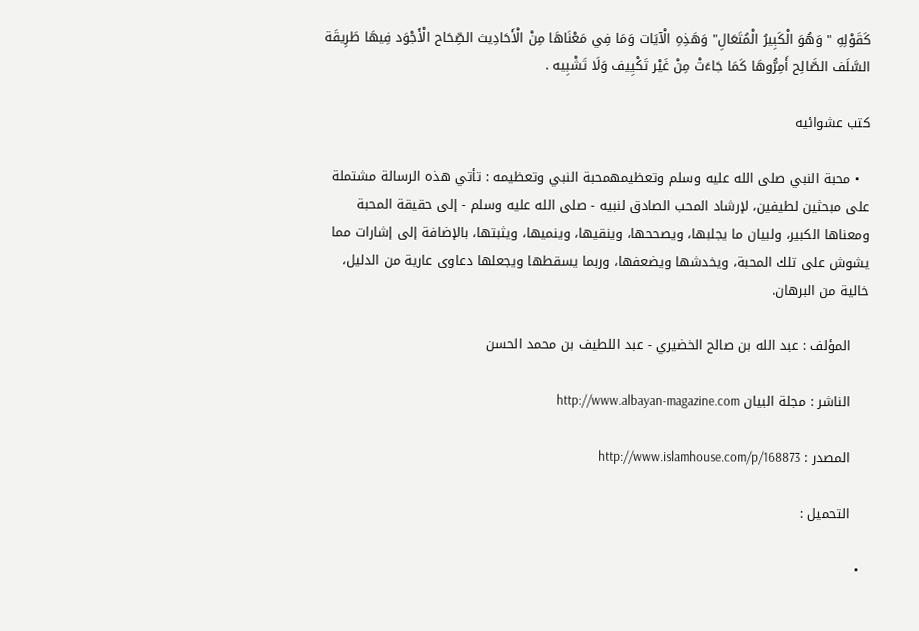كَقَوْلِهِ " وَهُوَ الْكَبِيرُ الْمُتَعَالِ" وَهَذِهِ الْآيَات وَمَا فِي مَعْنَاهَا مِنْ الْأَحَادِيث الصِّحَاح الْأَجْوَد فِيهَا طَرِيقَة السَّلَف الصَّالِح أَمِرُّوهَا كَمَا جَاءَتْ مِنْ غَيْر تَكْيِيف وَلَا تَشْبِيه .

كتب عشوائيه

  • محبة النبي صلى الله عليه وسلم وتعظيمهمحبة النبي وتعظيمه : تأتي هذه الرسالة مشتملة على مبحثين لطيفين، لإرشاد المحب الصادق لنبيه - صلى الله عليه وسلم - إلى حقيقة المحبة ومعناها الكبير، ولبيان ما يجلبها، ويصححها، وينقيها، وينميها، ويثبتها، بالإضافة إلى إشارات مما يشوش على تلك المحبة، ويخدشها ويضعفها، وربما يسقطها ويجعلها دعاوى عارية من الدليل، خالية من البرهان.

    المؤلف : عبد الله بن صالح الخضيري - عبد اللطيف بن محمد الحسن

    الناشر : مجلة البيان http://www.albayan-magazine.com

    المصدر : http://www.islamhouse.com/p/168873

    التحميل :

  •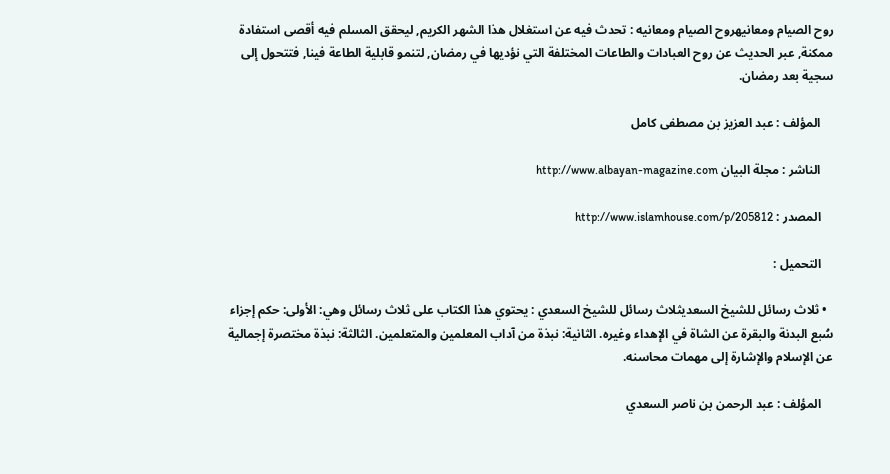روح الصيام ومعانيهروح الصيام ومعانيه : تحدث فيه عن استغلال هذا الشهر الكريم, ليحقق المسلم فيه أقصى استفادة ممكنة, عبر الحديث عن روح العبادات والطاعات المختلفة التي نؤديها في رمضان, لتنمو قابلية الطاعة فينا, فتتحول إلى سجية بعد رمضان.

    المؤلف : عبد العزيز بن مصطفى كامل

    الناشر : مجلة البيان http://www.albayan-magazine.com

    المصدر : http://www.islamhouse.com/p/205812

    التحميل :

  • ثلاث رسائل للشيخ السعديثلاث رسائل للشيخ السعدي : يحتوي هذا الكتاب على ثلاث رسائل وهي: الأولى: حكم إجزاء سُبع البدنة والبقرة عن الشاة في الإهداء وغيره. الثانية: نبذة من آداب المعلمين والمتعلمين. الثالثة: نبذة مختصرة إجمالية عن الإسلام والإشارة إلى مهمات محاسنه.

    المؤلف : عبد الرحمن بن ناصر السعدي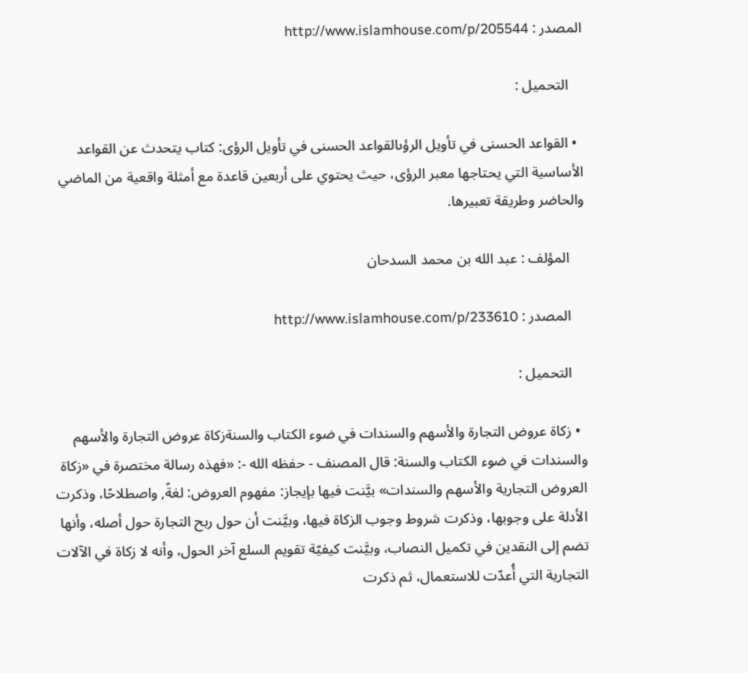المصدر : http://www.islamhouse.com/p/205544

    التحميل :

  • القواعد الحسنى في تأويل الرؤىالقواعد الحسنى في تأويل الرؤى: كتاب يتحدث عن القواعد الأساسية التي يحتاجها معبر الرؤى، حيث يحتوي على أربعين قاعدة مع أمثلة واقعية من الماضي والحاضر وطريقة تعبيرها.

    المؤلف : عبد الله بن محمد السدحان

    المصدر : http://www.islamhouse.com/p/233610

    التحميل :

  • زكاة عروض التجارة والأسهم والسندات في ضوء الكتاب والسنةزكاة عروض التجارة والأسهم والسندات في ضوء الكتاب والسنة: قال المصنف - حفظه الله -: «فهذه رسالة مختصرة في «زكاة العروض التجارية والأسهم والسندات» بيَّنت فيها بإيجاز: مفهوم العروض: لغةً, واصطلاحًا، وذكرت الأدلة على وجوبها، وذكرت شروط وجوب الزكاة فيها، وبيَّنت أن حول ربح التجارة حول أصله، وأنها تضم إلى النقدين في تكميل النصاب، وبيَّنت كيفيّة تقويم السلع آخر الحول، وأنه لا زكاة في الآلات التجارية التي أُعدّت للاستعمال، ثم ذكرت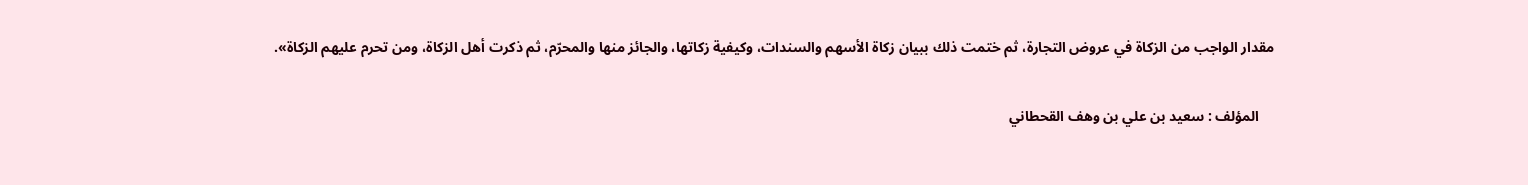مقدار الواجب من الزكاة في عروض التجارة، ثم ختمت ذلك ببيان زكاة الأسهم والسندات، وكيفية زكاتها، والجائز منها والمحرّم، ثم ذكرت أهل الزكاة، ومن تحرم عليهم الزكاة».

    المؤلف : سعيد بن علي بن وهف القحطاني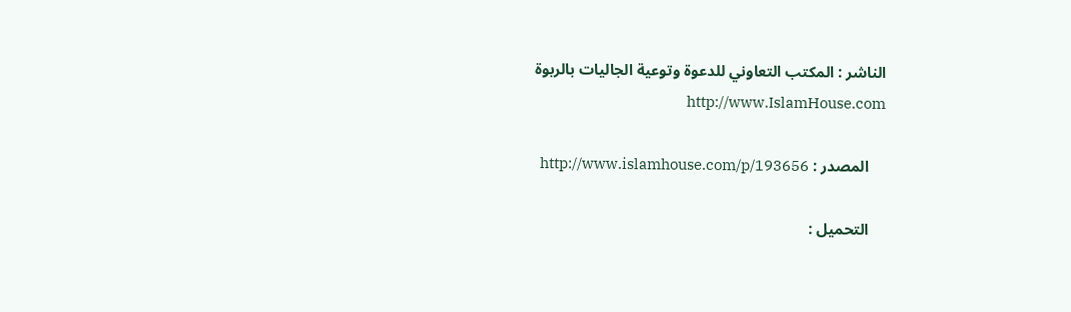الناشر : المكتب التعاوني للدعوة وتوعية الجاليات بالربوة http://www.IslamHouse.com

    المصدر : http://www.islamhouse.com/p/193656

    التحميل :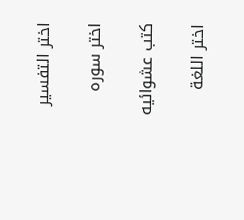اختر التفسير

اختر سوره

كتب عشوائيه

اختر اللغة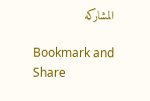المشاركه

Bookmark and Share